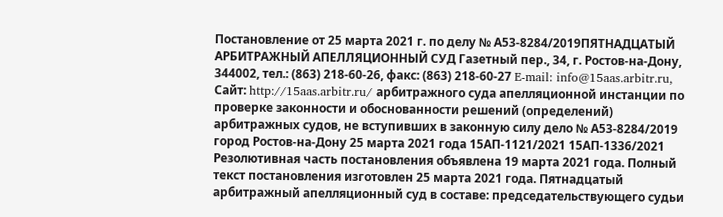Постановление от 25 марта 2021 г. по делу № А53-8284/2019ПЯТНАДЦАТЫЙ АРБИТРАЖНЫЙ АПЕЛЛЯЦИОННЫЙ СУД Газетный пер., 34, г. Ростов-на-Дону, 344002, тел.: (863) 218-60-26, факс: (863) 218-60-27 E-mail: info@15aas.arbitr.ru, Сайт: http://15aas.arbitr.ru/ арбитражного суда апелляционной инстанции по проверке законности и обоснованности решений (определений) арбитражных судов, не вступивших в законную силу дело № А53-8284/2019 город Ростов-на-Дону 25 марта 2021 года 15АП-1121/2021 15АП-1336/2021 Резолютивная часть постановления объявлена 19 марта 2021 года. Полный текст постановления изготовлен 25 марта 2021 года. Пятнадцатый арбитражный апелляционный суд в составе: председательствующего судьи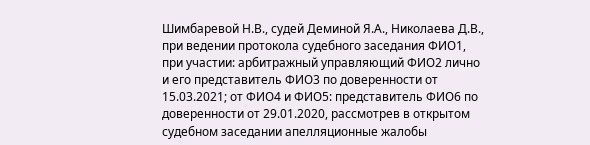Шимбаревой Н.В., судей Деминой Я.А., Николаева Д.В., при ведении протокола судебного заседания ФИО1, при участии: арбитражный управляющий ФИО2 лично и его представитель ФИО3 по доверенности от 15.03.2021; от ФИО4 и ФИО5: представитель ФИО6 по доверенности от 29.01.2020, рассмотрев в открытом судебном заседании апелляционные жалобы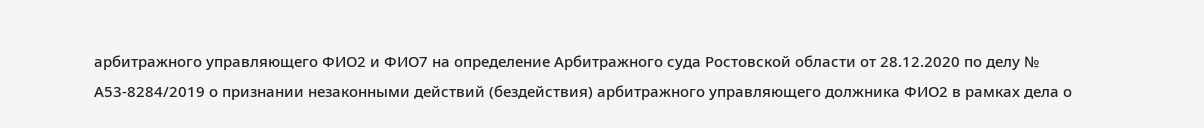арбитражного управляющего ФИО2 и ФИО7 на определение Арбитражного суда Ростовской области от 28.12.2020 по делу № А53-8284/2019 о признании незаконными действий (бездействия) арбитражного управляющего должника ФИО2 в рамках дела о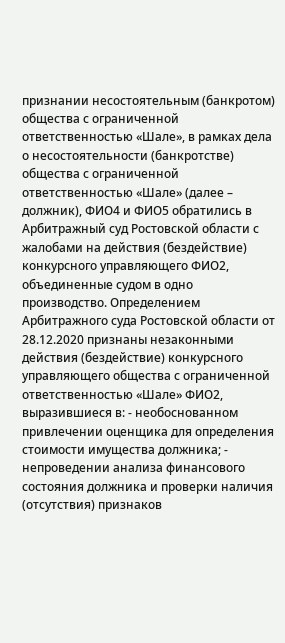признании несостоятельным (банкротом) общества с ограниченной ответственностью «Шале», в рамках дела о несостоятельности (банкротстве) общества с ограниченной ответственностью «Шале» (далее – должник), ФИО4 и ФИО5 обратились в Арбитражный суд Ростовской области с жалобами на действия (бездействие) конкурсного управляющего ФИО2, объединенные судом в одно производство. Определением Арбитражного суда Ростовской области от 28.12.2020 признаны незаконными действия (бездействие) конкурсного управляющего общества с ограниченной ответственностью «Шале» ФИО2, выразившиеся в: - необоснованном привлечении оценщика для определения стоимости имущества должника; - непроведении анализа финансового состояния должника и проверки наличия (отсутствия) признаков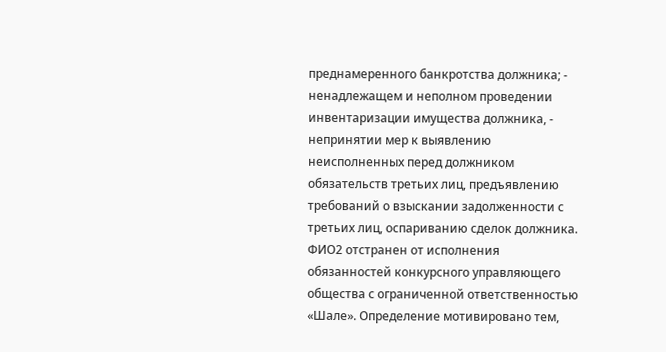преднамеренного банкротства должника; - ненадлежащем и неполном проведении инвентаризации имущества должника, - непринятии мер к выявлению неисполненных перед должником обязательств третьих лиц, предъявлению требований о взыскании задолженности с третьих лиц, оспариванию сделок должника. ФИО2 отстранен от исполнения обязанностей конкурсного управляющего общества с ограниченной ответственностью «Шале». Определение мотивировано тем,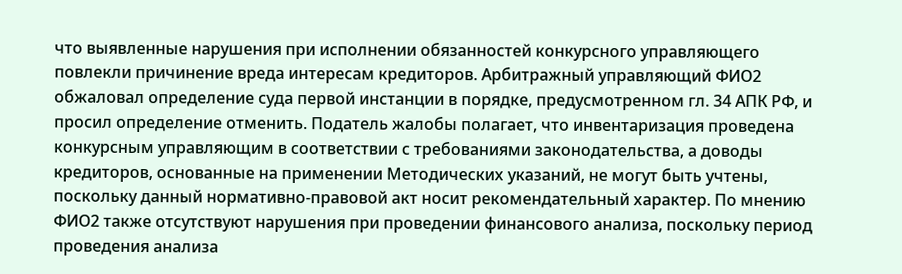что выявленные нарушения при исполнении обязанностей конкурсного управляющего повлекли причинение вреда интересам кредиторов. Арбитражный управляющий ФИО2 обжаловал определение суда первой инстанции в порядке, предусмотренном гл. 34 АПК РФ, и просил определение отменить. Податель жалобы полагает, что инвентаризация проведена конкурсным управляющим в соответствии с требованиями законодательства, а доводы кредиторов, основанные на применении Методических указаний, не могут быть учтены, поскольку данный нормативно-правовой акт носит рекомендательный характер. По мнению ФИО2 также отсутствуют нарушения при проведении финансового анализа, поскольку период проведения анализа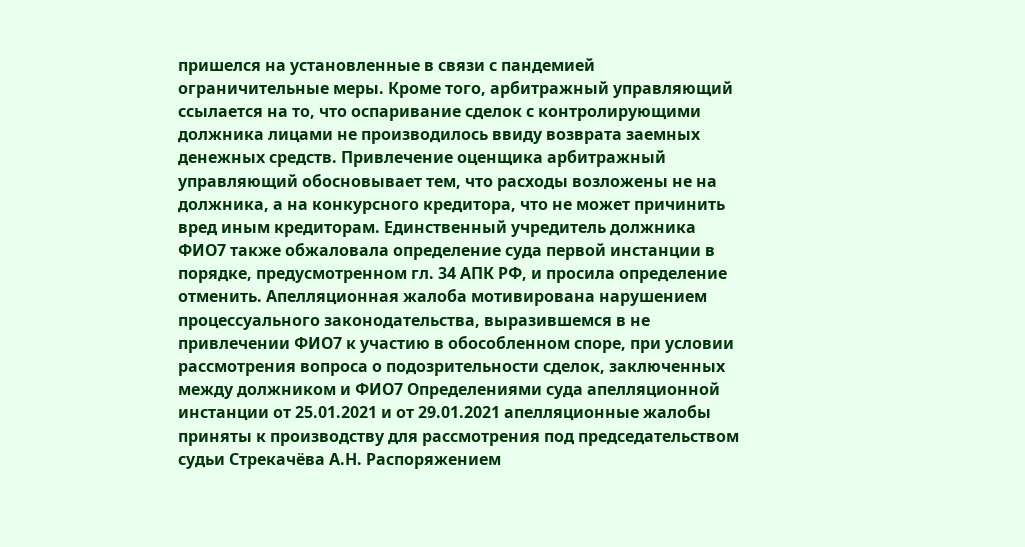пришелся на установленные в связи с пандемией ограничительные меры. Кроме того, арбитражный управляющий ссылается на то, что оспаривание сделок с контролирующими должника лицами не производилось ввиду возврата заемных денежных средств. Привлечение оценщика арбитражный управляющий обосновывает тем, что расходы возложены не на должника, а на конкурсного кредитора, что не может причинить вред иным кредиторам. Единственный учредитель должника ФИО7 также обжаловала определение суда первой инстанции в порядке, предусмотренном гл. 34 АПК РФ, и просила определение отменить. Апелляционная жалоба мотивирована нарушением процессуального законодательства, выразившемся в не привлечении ФИО7 к участию в обособленном споре, при условии рассмотрения вопроса о подозрительности сделок, заключенных между должником и ФИО7 Определениями суда апелляционной инстанции от 25.01.2021 и от 29.01.2021 апелляционные жалобы приняты к производству для рассмотрения под председательством судьи Стрекачёва А.Н. Распоряжением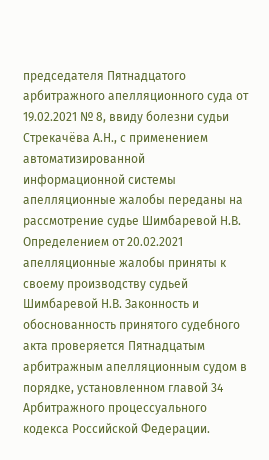председателя Пятнадцатого арбитражного апелляционного суда от 19.02.2021 № 8, ввиду болезни судьи Стрекачёва А.Н., с применением автоматизированной информационной системы апелляционные жалобы переданы на рассмотрение судье Шимбаревой Н.В. Определением от 20.02.2021 апелляционные жалобы приняты к своему производству судьей Шимбаревой Н.В. Законность и обоснованность принятого судебного акта проверяется Пятнадцатым арбитражным апелляционным судом в порядке, установленном главой 34 Арбитражного процессуального кодекса Российской Федерации.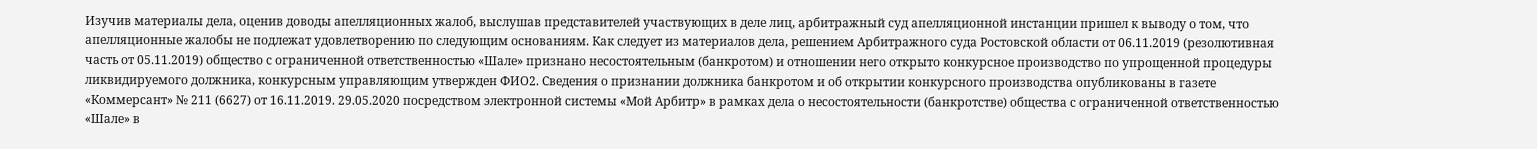Изучив материалы дела, оценив доводы апелляционных жалоб, выслушав представителей участвующих в деле лиц, арбитражный суд апелляционной инстанции пришел к выводу о том, что апелляционные жалобы не подлежат удовлетворению по следующим основаниям. Как следует из материалов дела, решением Арбитражного суда Ростовской области от 06.11.2019 (резолютивная часть от 05.11.2019) общество с ограниченной ответственностью «Шале» признано несостоятельным (банкротом) и отношении него открыто конкурсное производство по упрощенной процедуры ликвидируемого должника, конкурсным управляющим утвержден ФИО2. Сведения о признании должника банкротом и об открытии конкурсного производства опубликованы в газете «Коммерсант» № 211 (6627) от 16.11.2019. 29.05.2020 посредством электронной системы «Мой Арбитр» в рамках дела о несостоятельности (банкротстве) общества с ограниченной ответственностью «Шале» в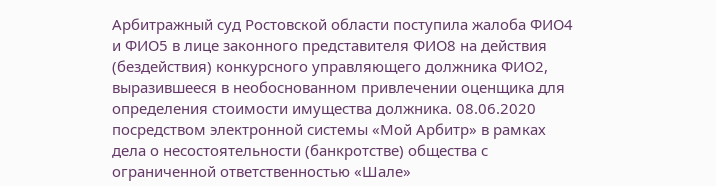Арбитражный суд Ростовской области поступила жалоба ФИО4 и ФИО5 в лице законного представителя ФИО8 на действия (бездействия) конкурсного управляющего должника ФИО2, выразившееся в необоснованном привлечении оценщика для определения стоимости имущества должника. 08.06.2020 посредством электронной системы «Мой Арбитр» в рамках дела о несостоятельности (банкротстве) общества с ограниченной ответственностью «Шале»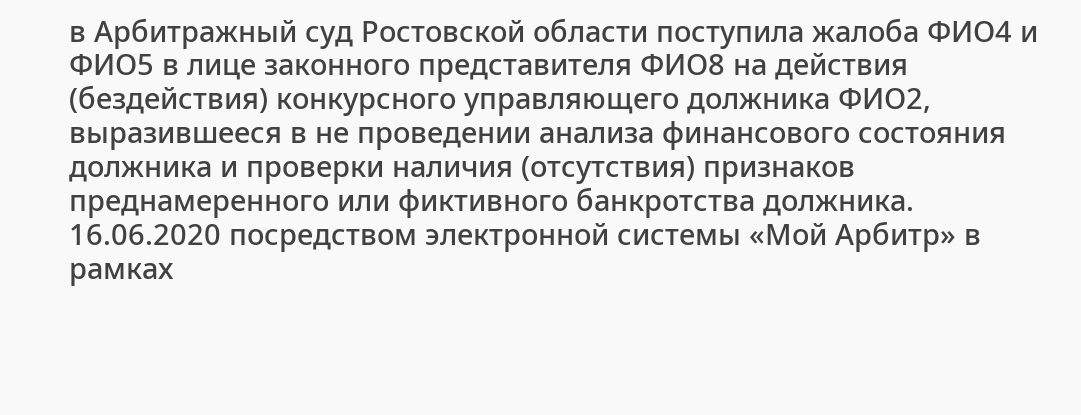в Арбитражный суд Ростовской области поступила жалоба ФИО4 и ФИО5 в лице законного представителя ФИО8 на действия (бездействия) конкурсного управляющего должника ФИО2, выразившееся в не проведении анализа финансового состояния должника и проверки наличия (отсутствия) признаков преднамеренного или фиктивного банкротства должника. 16.06.2020 посредством электронной системы «Мой Арбитр» в рамках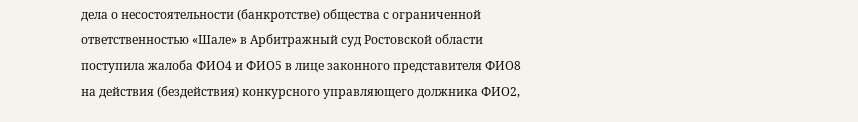дела о несостоятельности (банкротстве) общества с ограниченной ответственностью «Шале» в Арбитражный суд Ростовской области поступила жалоба ФИО4 и ФИО5 в лице законного представителя ФИО8 на действия (бездействия) конкурсного управляющего должника ФИО2,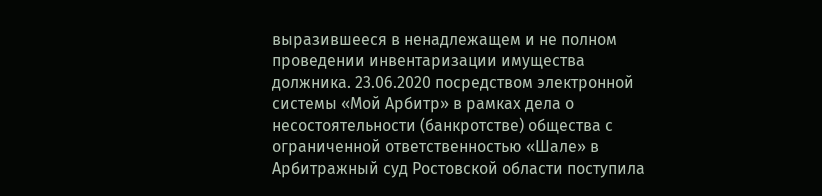выразившееся в ненадлежащем и не полном проведении инвентаризации имущества должника. 23.06.2020 посредством электронной системы «Мой Арбитр» в рамках дела о несостоятельности (банкротстве) общества с ограниченной ответственностью «Шале» в Арбитражный суд Ростовской области поступила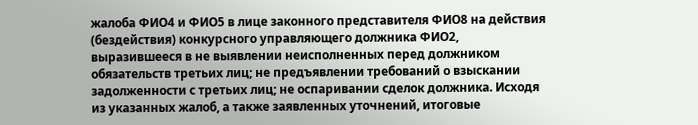жалоба ФИО4 и ФИО5 в лице законного представителя ФИО8 на действия (бездействия) конкурсного управляющего должника ФИО2, выразившееся в не выявлении неисполненных перед должником обязательств третьих лиц; не предъявлении требований о взыскании задолженности с третьих лиц; не оспаривании сделок должника. Исходя из указанных жалоб, а также заявленных уточнений, итоговые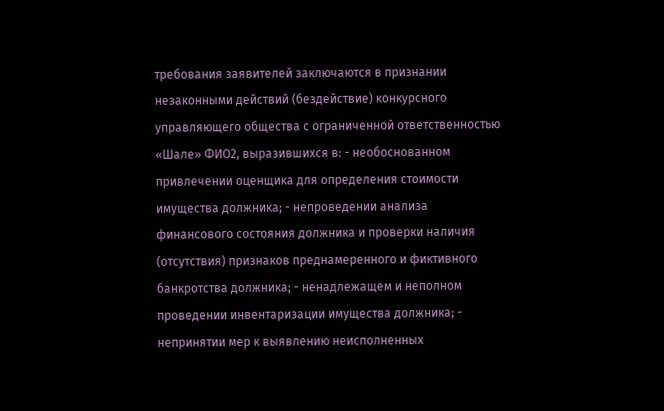требования заявителей заключаются в признании незаконными действий (бездействие) конкурсного управляющего общества с ограниченной ответственностью «Шале» ФИО2, выразившихся в: - необоснованном привлечении оценщика для определения стоимости имущества должника; - непроведении анализа финансового состояния должника и проверки наличия (отсутствия) признаков преднамеренного и фиктивного банкротства должника; - ненадлежащем и неполном проведении инвентаризации имущества должника; - непринятии мер к выявлению неисполненных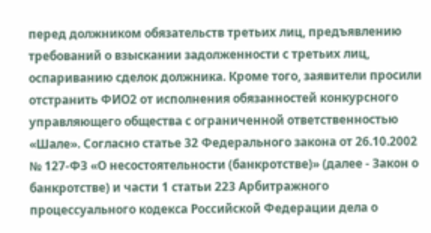перед должником обязательств третьих лиц, предъявлению требований о взыскании задолженности с третьих лиц, оспариванию сделок должника. Кроме того, заявители просили отстранить ФИО2 от исполнения обязанностей конкурсного управляющего общества с ограниченной ответственностью «Шале». Согласно статье 32 Федерального закона от 26.10.2002 № 127-ФЗ «О несостоятельности (банкротстве)» (далее - Закон о банкротстве) и части 1 статьи 223 Арбитражного процессуального кодекса Российской Федерации дела о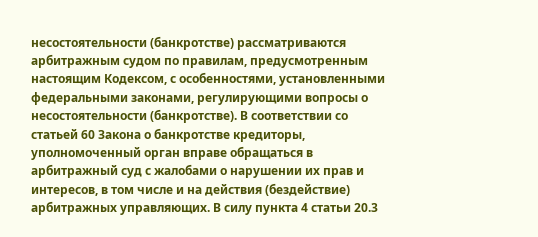несостоятельности (банкротстве) рассматриваются арбитражным судом по правилам, предусмотренным настоящим Кодексом, с особенностями, установленными федеральными законами, регулирующими вопросы о несостоятельности (банкротстве). В соответствии со статьей 60 Закона о банкротстве кредиторы, уполномоченный орган вправе обращаться в арбитражный суд с жалобами о нарушении их прав и интересов, в том числе и на действия (бездействие) арбитражных управляющих. В силу пункта 4 статьи 20.3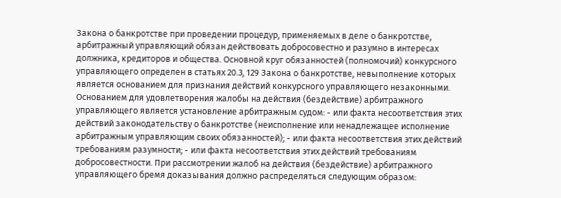Закона о банкротстве при проведении процедур, применяемых в деле о банкротстве, арбитражный управляющий обязан действовать добросовестно и разумно в интересах должника, кредиторов и общества. Основной круг обязанностей (полномочий) конкурсного управляющего определен в статьях 20.3, 129 Закона о банкротстве, невыполнение которых является основанием для признания действий конкурсного управляющего незаконными. Основанием для удовлетворения жалобы на действия (бездействие) арбитражного управляющего является установление арбитражным судом: - или факта несоответствия этих действий законодательству о банкротстве (неисполнение или ненадлежащее исполнение арбитражным управляющим своих обязанностей); - или факта несоответствия этих действий требованиям разумности; - или факта несоответствия этих действий требованиям добросовестности. При рассмотрении жалоб на действия (бездействие) арбитражного управляющего бремя доказывания должно распределяться следующим образом: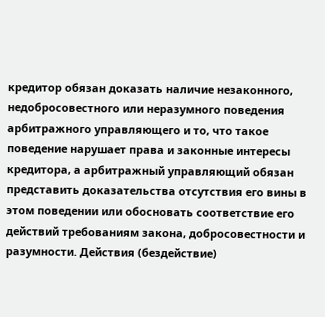кредитор обязан доказать наличие незаконного, недобросовестного или неразумного поведения арбитражного управляющего и то, что такое поведение нарушает права и законные интересы кредитора, а арбитражный управляющий обязан представить доказательства отсутствия его вины в этом поведении или обосновать соответствие его действий требованиям закона, добросовестности и разумности. Действия (бездействие)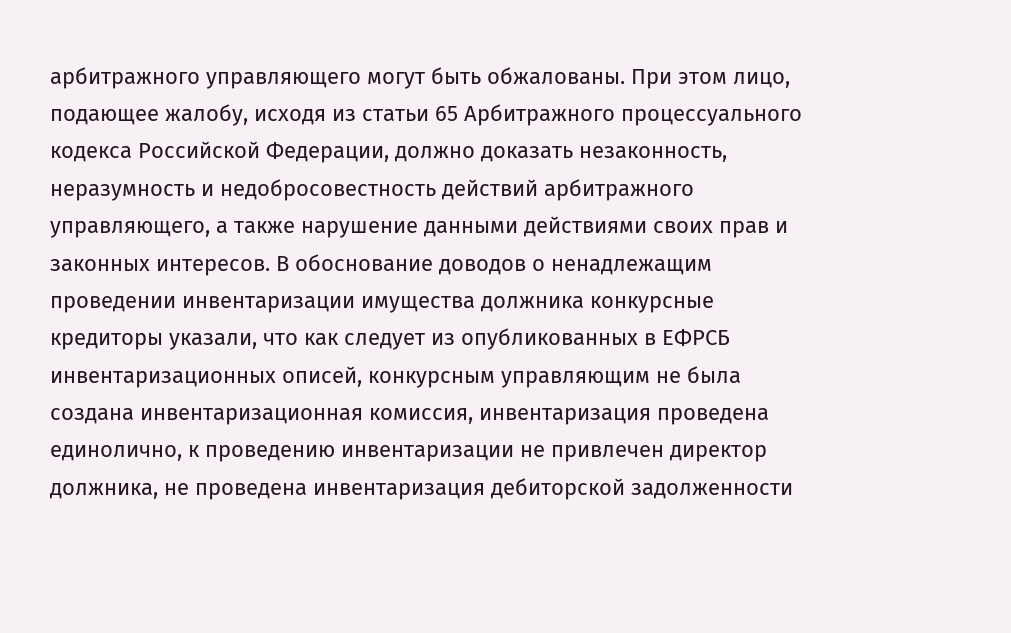арбитражного управляющего могут быть обжалованы. При этом лицо, подающее жалобу, исходя из статьи 65 Арбитражного процессуального кодекса Российской Федерации, должно доказать незаконность, неразумность и недобросовестность действий арбитражного управляющего, а также нарушение данными действиями своих прав и законных интересов. В обоснование доводов о ненадлежащим проведении инвентаризации имущества должника конкурсные кредиторы указали, что как следует из опубликованных в ЕФРСБ инвентаризационных описей, конкурсным управляющим не была создана инвентаризационная комиссия, инвентаризация проведена единолично, к проведению инвентаризации не привлечен директор должника, не проведена инвентаризация дебиторской задолженности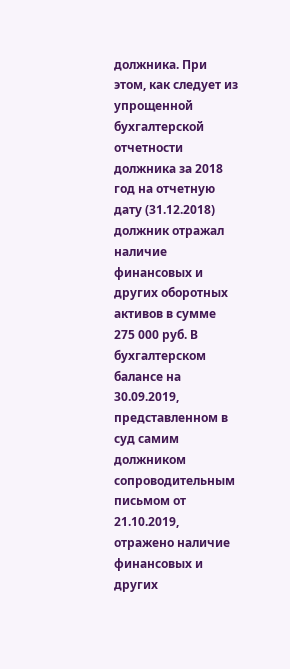должника. При этом, как следует из упрощенной бухгалтерской отчетности должника за 2018 год на отчетную дату (31.12.2018) должник отражал наличие финансовых и других оборотных активов в сумме 275 000 руб. В бухгалтерском балансе на 30.09.2019, представленном в суд самим должником сопроводительным письмом от 21.10.2019, отражено наличие финансовых и других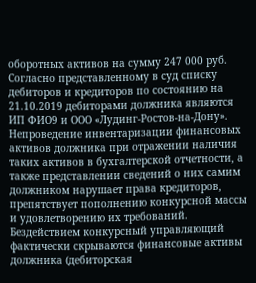оборотных активов на сумму 247 000 руб. Согласно представленному в суд списку дебиторов и кредиторов по состоянию на 21.10.2019 дебиторами должника являются ИП ФИО9 и ООО «Лудинг-Ростов-на-Дону». Непроведение инвентаризации финансовых активов должника при отражении наличия таких активов в бухгалтерской отчетности, а также представлении сведений о них самим должником нарушает права кредиторов, препятствует пополнению конкурсной массы и удовлетворению их требований. Бездействием конкурсный управляющий фактически скрываются финансовые активы должника (дебиторская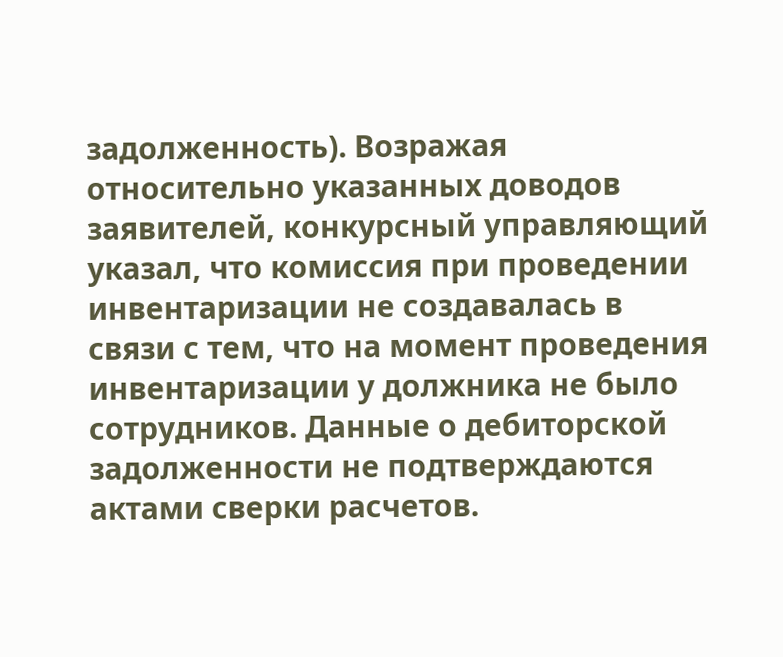задолженность). Возражая относительно указанных доводов заявителей, конкурсный управляющий указал, что комиссия при проведении инвентаризации не создавалась в связи с тем, что на момент проведения инвентаризации у должника не было сотрудников. Данные о дебиторской задолженности не подтверждаются актами сверки расчетов.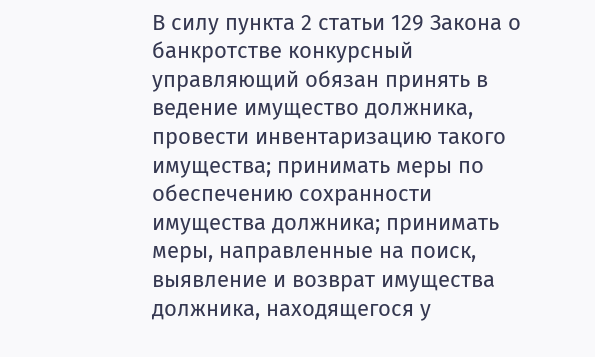В силу пункта 2 статьи 129 Закона о банкротстве конкурсный управляющий обязан принять в ведение имущество должника, провести инвентаризацию такого имущества; принимать меры по обеспечению сохранности имущества должника; принимать меры, направленные на поиск, выявление и возврат имущества должника, находящегося у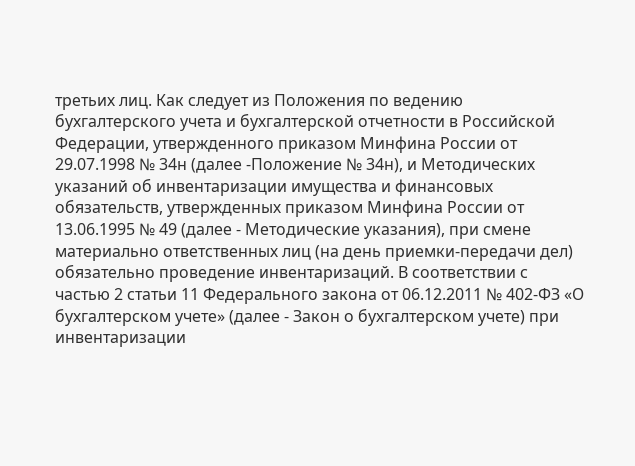третьих лиц. Как следует из Положения по ведению бухгалтерского учета и бухгалтерской отчетности в Российской Федерации, утвержденного приказом Минфина России от 29.07.1998 № 34н (далее -Положение № 34н), и Методических указаний об инвентаризации имущества и финансовых обязательств, утвержденных приказом Минфина России от 13.06.1995 № 49 (далее - Методические указания), при смене материально ответственных лиц (на день приемки-передачи дел) обязательно проведение инвентаризаций. В соответствии с частью 2 статьи 11 Федерального закона от 06.12.2011 № 402-ФЗ «О бухгалтерском учете» (далее - Закон о бухгалтерском учете) при инвентаризации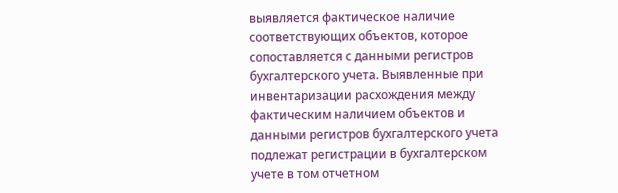выявляется фактическое наличие соответствующих объектов, которое сопоставляется с данными регистров бухгалтерского учета. Выявленные при инвентаризации расхождения между фактическим наличием объектов и данными регистров бухгалтерского учета подлежат регистрации в бухгалтерском учете в том отчетном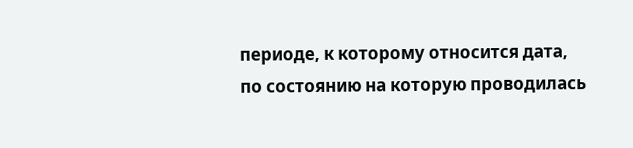периоде, к которому относится дата, по состоянию на которую проводилась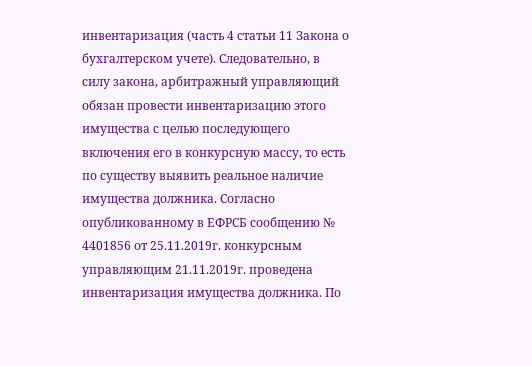инвентаризация (часть 4 статьи 11 Закона о бухгалтерском учете). Следовательно, в силу закона, арбитражный управляющий обязан провести инвентаризацию этого имущества с целью последующего включения его в конкурсную массу, то есть по существу выявить реальное наличие имущества должника. Согласно опубликованному в ЕФРСБ сообщению № 4401856 от 25.11.2019г. конкурсным управляющим 21.11.2019г. проведена инвентаризация имущества должника. По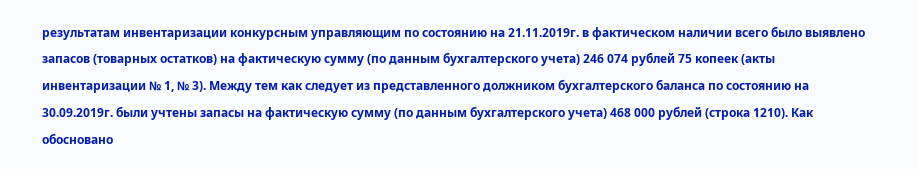результатам инвентаризации конкурсным управляющим по состоянию на 21.11.2019г. в фактическом наличии всего было выявлено запасов (товарных остатков) на фактическую сумму (по данным бухгалтерского учета) 246 074 рублей 75 копеек (акты инвентаризации № 1, № 3). Между тем как следует из представленного должником бухгалтерского баланса по состоянию на 30.09.2019г. были учтены запасы на фактическую сумму (по данным бухгалтерского учета) 468 000 рублей (строка 1210). Как обосновано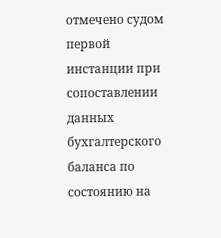отмечено судом первой инстанции при сопоставлении данных бухгалтерского баланса по состоянию на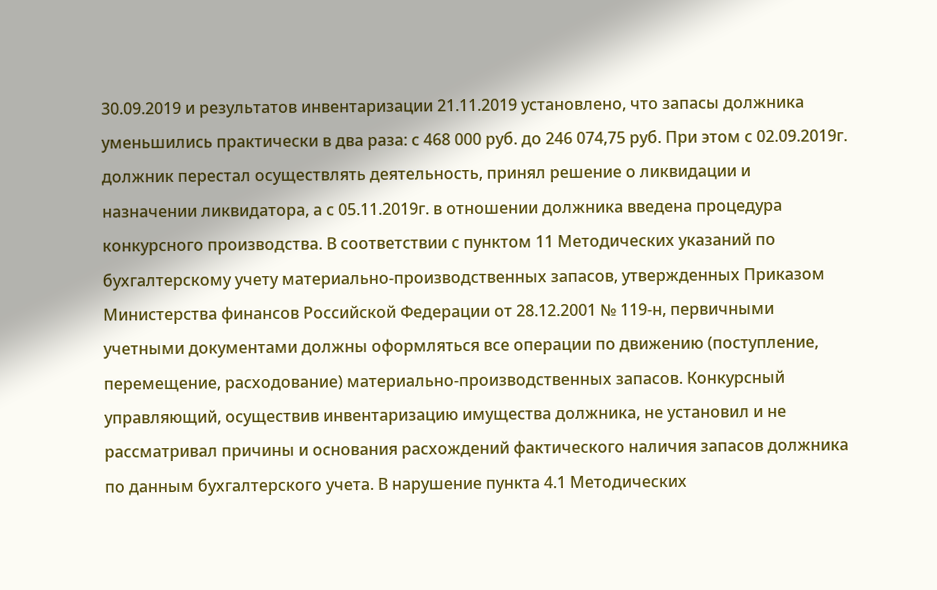30.09.2019 и результатов инвентаризации 21.11.2019 установлено, что запасы должника уменьшились практически в два раза: с 468 000 руб. до 246 074,75 руб. При этом с 02.09.2019г. должник перестал осуществлять деятельность, принял решение о ликвидации и назначении ликвидатора, а с 05.11.2019г. в отношении должника введена процедура конкурсного производства. В соответствии с пунктом 11 Методических указаний по бухгалтерскому учету материально-производственных запасов, утвержденных Приказом Министерства финансов Российской Федерации от 28.12.2001 № 119-н, первичными учетными документами должны оформляться все операции по движению (поступление, перемещение, расходование) материально-производственных запасов. Конкурсный управляющий, осуществив инвентаризацию имущества должника, не установил и не рассматривал причины и основания расхождений фактического наличия запасов должника по данным бухгалтерского учета. В нарушение пункта 4.1 Методических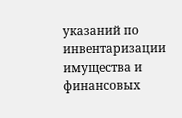указаний по инвентаризации имущества и финансовых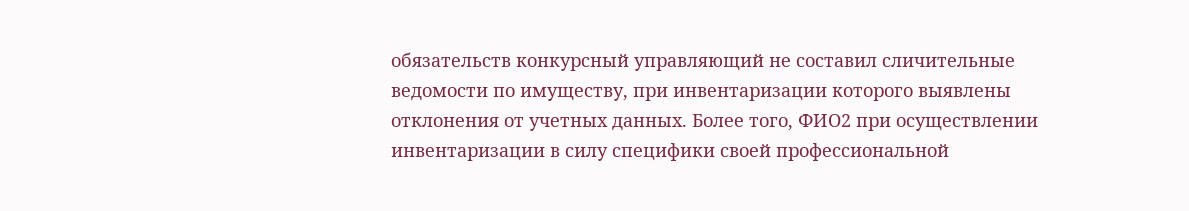обязательств конкурсный управляющий не составил сличительные ведомости по имуществу, при инвентаризации которого выявлены отклонения от учетных данных. Более того, ФИО2 при осуществлении инвентаризации в силу специфики своей профессиональной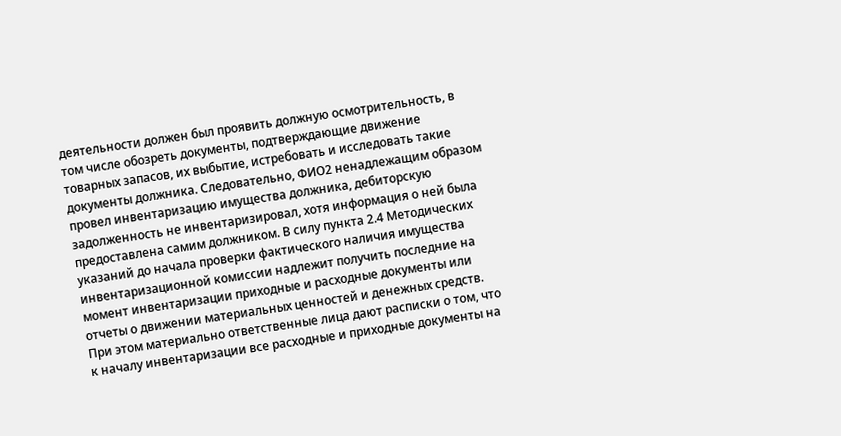деятельности должен был проявить должную осмотрительность, в том числе обозреть документы, подтверждающие движение товарных запасов, их выбытие, истребовать и исследовать такие документы должника. Следовательно, ФИО2 ненадлежащим образом провел инвентаризацию имущества должника, дебиторскую задолженность не инвентаризировал, хотя информация о ней была предоставлена самим должником. В силу пункта 2.4 Методических указаний до начала проверки фактического наличия имущества инвентаризационной комиссии надлежит получить последние на момент инвентаризации приходные и расходные документы или отчеты о движении материальных ценностей и денежных средств. При этом материально ответственные лица дают расписки о том, что к началу инвентаризации все расходные и приходные документы на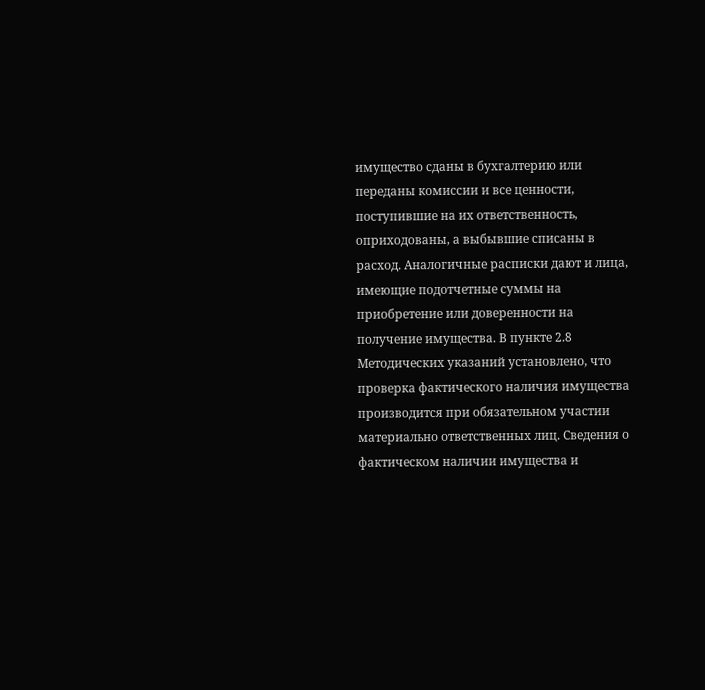имущество сданы в бухгалтерию или переданы комиссии и все ценности, поступившие на их ответственность, оприходованы, а выбывшие списаны в расход. Аналогичные расписки дают и лица, имеющие подотчетные суммы на приобретение или доверенности на получение имущества. В пункте 2.8 Методических указаний установлено, что проверка фактического наличия имущества производится при обязательном участии материально ответственных лиц. Сведения о фактическом наличии имущества и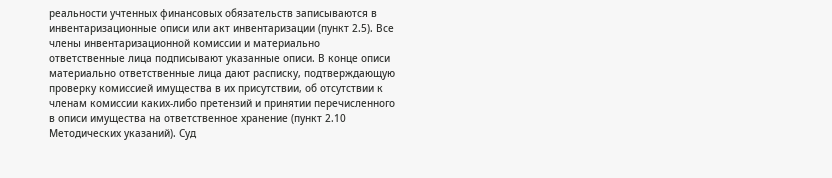реальности учтенных финансовых обязательств записываются в инвентаризационные описи или акт инвентаризации (пункт 2.5). Все члены инвентаризационной комиссии и материально ответственные лица подписывают указанные описи. В конце описи материально ответственные лица дают расписку, подтверждающую проверку комиссией имущества в их присутствии, об отсутствии к членам комиссии каких-либо претензий и принятии перечисленного в описи имущества на ответственное хранение (пункт 2.10 Методических указаний). Суд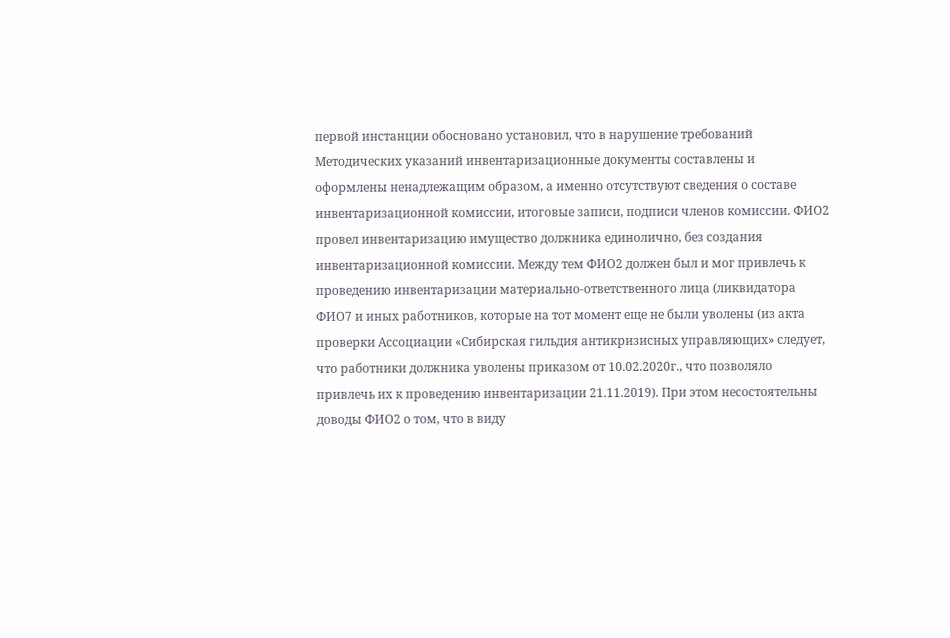первой инстанции обосновано установил, что в нарушение требований Методических указаний инвентаризационные документы составлены и оформлены ненадлежащим образом, а именно отсутствуют сведения о составе инвентаризационной комиссии, итоговые записи, подписи членов комиссии. ФИО2 провел инвентаризацию имущество должника единолично, без создания инвентаризационной комиссии. Между тем ФИО2 должен был и мог привлечь к проведению инвентаризации материально-ответственного лица (ликвидатора ФИО7 и иных работников, которые на тот момент еще не были уволены (из акта проверки Ассоциации «Сибирская гильдия антикризисных управляющих» следует, что работники должника уволены приказом от 10.02.2020г., что позволяло привлечь их к проведению инвентаризации 21.11.2019). При этом несостоятельны доводы ФИО2 о том, что в виду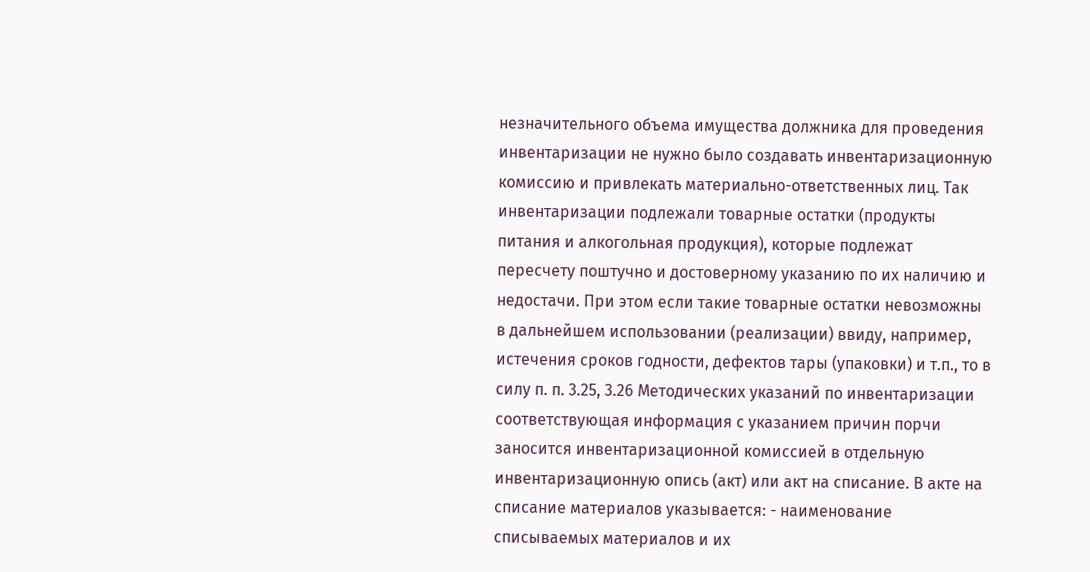незначительного объема имущества должника для проведения инвентаризации не нужно было создавать инвентаризационную комиссию и привлекать материально-ответственных лиц. Так инвентаризации подлежали товарные остатки (продукты питания и алкогольная продукция), которые подлежат пересчету поштучно и достоверному указанию по их наличию и недостачи. При этом если такие товарные остатки невозможны в дальнейшем использовании (реализации) ввиду, например, истечения сроков годности, дефектов тары (упаковки) и т.п., то в силу п. п. 3.25, 3.26 Методических указаний по инвентаризации соответствующая информация с указанием причин порчи заносится инвентаризационной комиссией в отдельную инвентаризационную опись (акт) или акт на списание. В акте на списание материалов указывается: - наименование списываемых материалов и их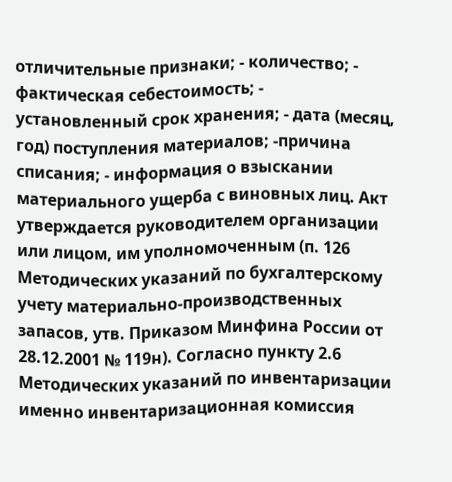отличительные признаки; - количество; - фактическая себестоимость; - установленный срок хранения; - дата (месяц, год) поступления материалов; -причина списания; - информация о взыскании материального ущерба с виновных лиц. Акт утверждается руководителем организации или лицом, им уполномоченным (п. 126 Методических указаний по бухгалтерскому учету материально-производственных запасов, утв. Приказом Минфина России от 28.12.2001 № 119н). Согласно пункту 2.6 Методических указаний по инвентаризации именно инвентаризационная комиссия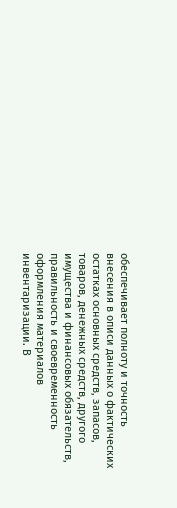обеспечивает полноту и точность внесения в описи данных о фактических остатках основных средств, запасов, товаров, денежных средств, другого имущества и финансовых обязательств, правильность и своевременность оформления материалов инвентаризации. В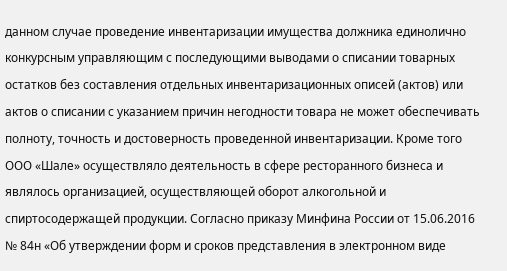данном случае проведение инвентаризации имущества должника единолично конкурсным управляющим с последующими выводами о списании товарных остатков без составления отдельных инвентаризационных описей (актов) или актов о списании с указанием причин негодности товара не может обеспечивать полноту, точность и достоверность проведенной инвентаризации. Кроме того ООО «Шале» осуществляло деятельность в сфере ресторанного бизнеса и являлось организацией, осуществляющей оборот алкогольной и спиртосодержащей продукции. Согласно приказу Минфина России от 15.06.2016 № 84н «Об утверждении форм и сроков представления в электронном виде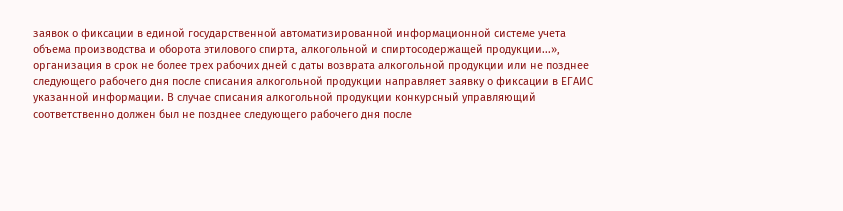заявок о фиксации в единой государственной автоматизированной информационной системе учета объема производства и оборота этилового спирта, алкогольной и спиртосодержащей продукции...», организация в срок не более трех рабочих дней с даты возврата алкогольной продукции или не позднее следующего рабочего дня после списания алкогольной продукции направляет заявку о фиксации в ЕГАИС указанной информации. В случае списания алкогольной продукции конкурсный управляющий соответственно должен был не позднее следующего рабочего дня после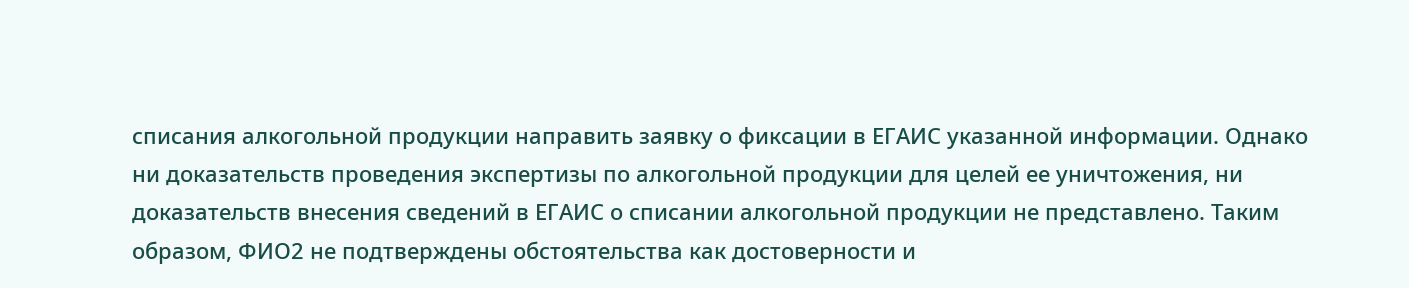списания алкогольной продукции направить заявку о фиксации в ЕГАИС указанной информации. Однако ни доказательств проведения экспертизы по алкогольной продукции для целей ее уничтожения, ни доказательств внесения сведений в ЕГАИС о списании алкогольной продукции не представлено. Таким образом, ФИО2 не подтверждены обстоятельства как достоверности и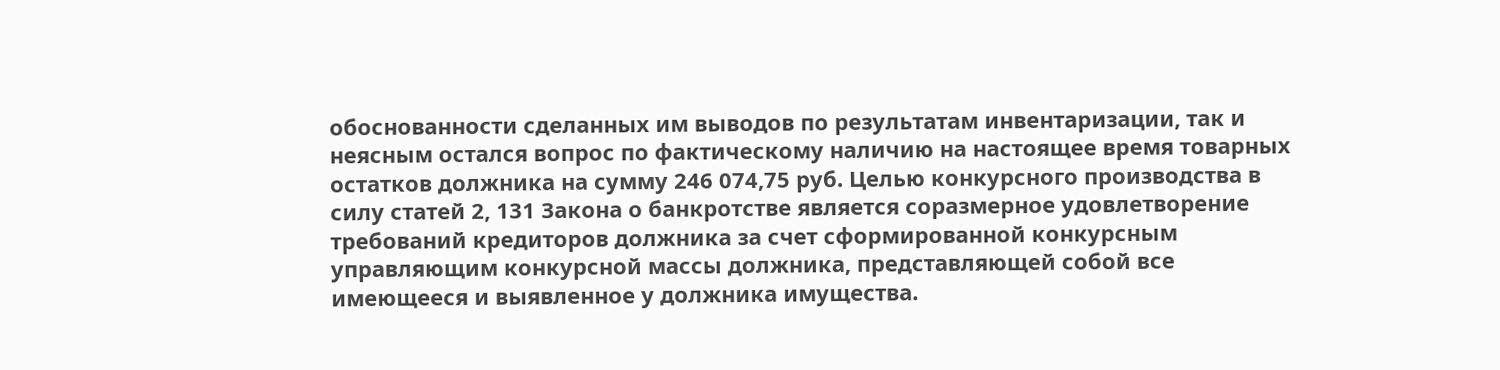обоснованности сделанных им выводов по результатам инвентаризации, так и неясным остался вопрос по фактическому наличию на настоящее время товарных остатков должника на сумму 246 074,75 руб. Целью конкурсного производства в силу статей 2, 131 Закона о банкротстве является соразмерное удовлетворение требований кредиторов должника за счет сформированной конкурсным управляющим конкурсной массы должника, представляющей собой все имеющееся и выявленное у должника имущества.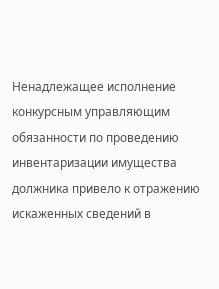Ненадлежащее исполнение конкурсным управляющим обязанности по проведению инвентаризации имущества должника привело к отражению искаженных сведений в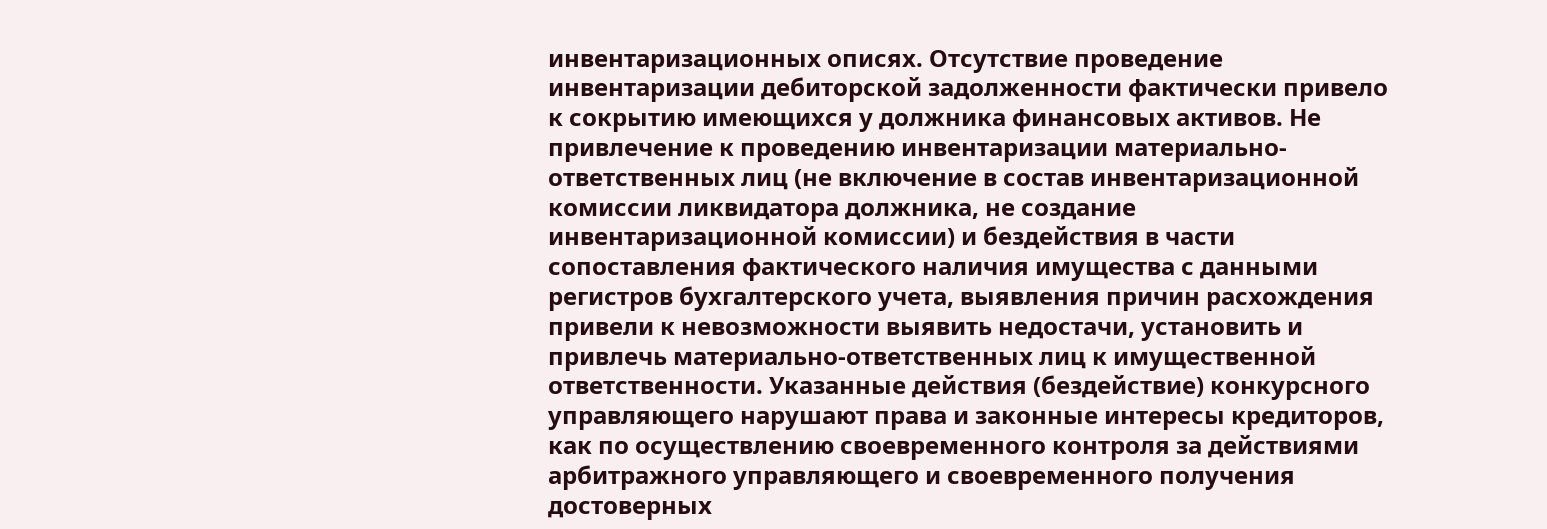инвентаризационных описях. Отсутствие проведение инвентаризации дебиторской задолженности фактически привело к сокрытию имеющихся у должника финансовых активов. Не привлечение к проведению инвентаризации материально-ответственных лиц (не включение в состав инвентаризационной комиссии ликвидатора должника, не создание инвентаризационной комиссии) и бездействия в части сопоставления фактического наличия имущества с данными регистров бухгалтерского учета, выявления причин расхождения привели к невозможности выявить недостачи, установить и привлечь материально-ответственных лиц к имущественной ответственности. Указанные действия (бездействие) конкурсного управляющего нарушают права и законные интересы кредиторов, как по осуществлению своевременного контроля за действиями арбитражного управляющего и своевременного получения достоверных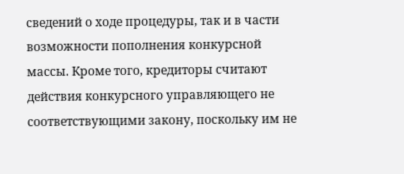сведений о ходе процедуры, так и в части возможности пополнения конкурсной массы. Кроме того, кредиторы считают действия конкурсного управляющего не соответствующими закону, поскольку им не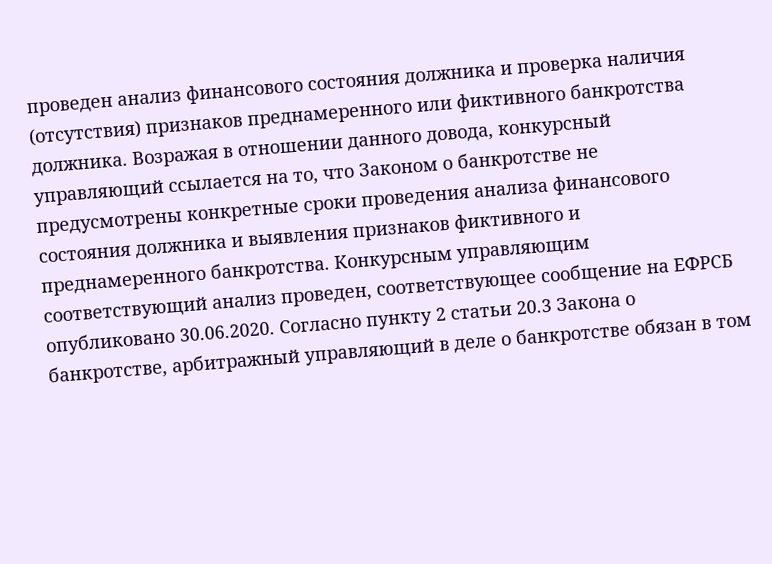проведен анализ финансового состояния должника и проверка наличия (отсутствия) признаков преднамеренного или фиктивного банкротства должника. Возражая в отношении данного довода, конкурсный управляющий ссылается на то, что Законом о банкротстве не предусмотрены конкретные сроки проведения анализа финансового состояния должника и выявления признаков фиктивного и преднамеренного банкротства. Конкурсным управляющим соответствующий анализ проведен, соответствующее сообщение на ЕФРСБ опубликовано 30.06.2020. Согласно пункту 2 статьи 20.3 Закона о банкротстве, арбитражный управляющий в деле о банкротстве обязан в том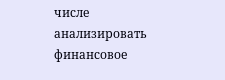числе анализировать финансовое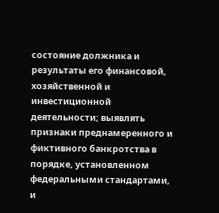состояние должника и результаты его финансовой, хозяйственной и инвестиционной деятельности; выявлять признаки преднамеренного и фиктивного банкротства в порядке, установленном федеральными стандартами, и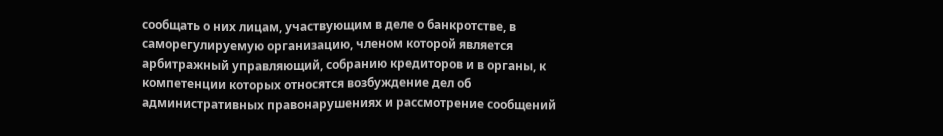сообщать о них лицам, участвующим в деле о банкротстве, в саморегулируемую организацию, членом которой является арбитражный управляющий, собранию кредиторов и в органы, к компетенции которых относятся возбуждение дел об административных правонарушениях и рассмотрение сообщений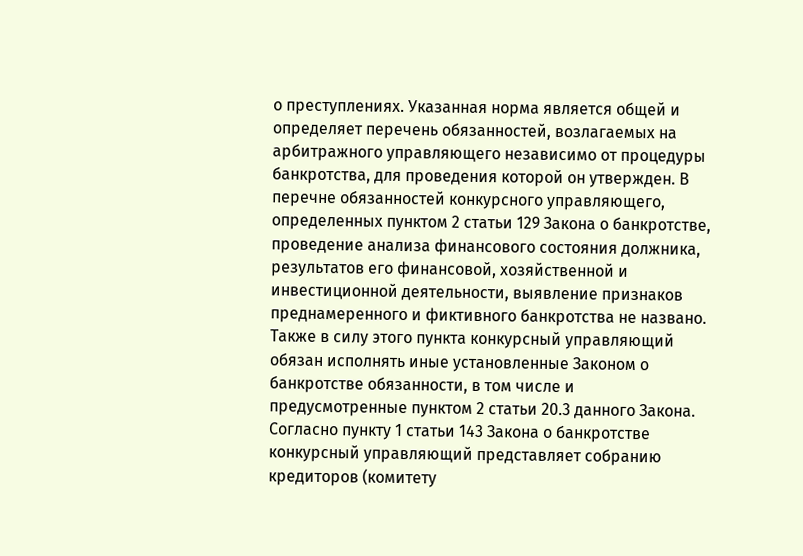о преступлениях. Указанная норма является общей и определяет перечень обязанностей, возлагаемых на арбитражного управляющего независимо от процедуры банкротства, для проведения которой он утвержден. В перечне обязанностей конкурсного управляющего, определенных пунктом 2 статьи 129 Закона о банкротстве, проведение анализа финансового состояния должника, результатов его финансовой, хозяйственной и инвестиционной деятельности, выявление признаков преднамеренного и фиктивного банкротства не названо. Также в силу этого пункта конкурсный управляющий обязан исполнять иные установленные Законом о банкротстве обязанности, в том числе и предусмотренные пунктом 2 статьи 20.3 данного Закона. Согласно пункту 1 статьи 143 Закона о банкротстве конкурсный управляющий представляет собранию кредиторов (комитету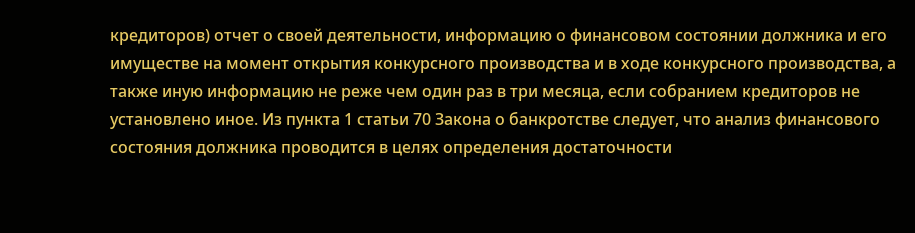кредиторов) отчет о своей деятельности, информацию о финансовом состоянии должника и его имуществе на момент открытия конкурсного производства и в ходе конкурсного производства, а также иную информацию не реже чем один раз в три месяца, если собранием кредиторов не установлено иное. Из пункта 1 статьи 70 Закона о банкротстве следует, что анализ финансового состояния должника проводится в целях определения достаточности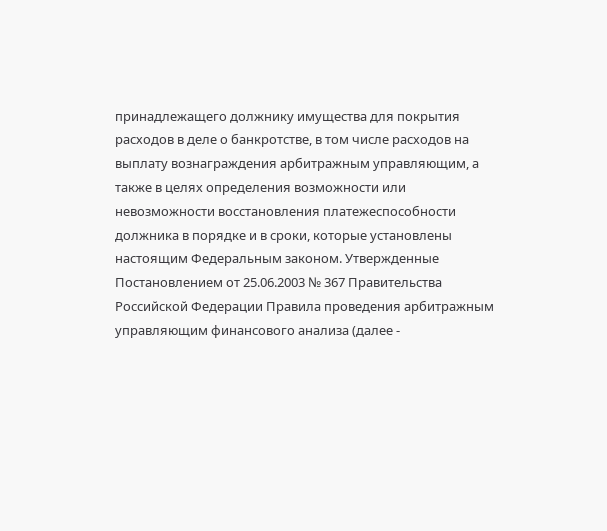принадлежащего должнику имущества для покрытия расходов в деле о банкротстве, в том числе расходов на выплату вознаграждения арбитражным управляющим, а также в целях определения возможности или невозможности восстановления платежеспособности должника в порядке и в сроки, которые установлены настоящим Федеральным законом. Утвержденные Постановлением от 25.06.2003 № 367 Правительства Российской Федерации Правила проведения арбитражным управляющим финансового анализа (далее -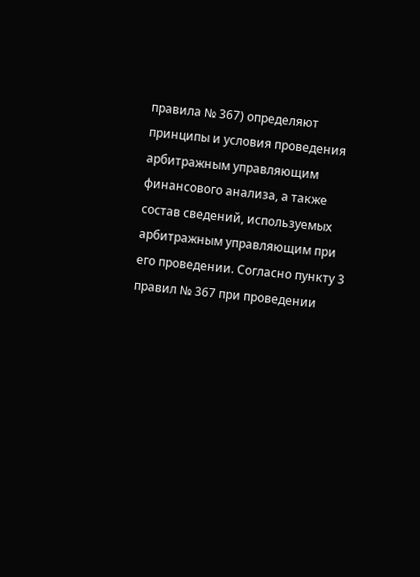правила № 367) определяют принципы и условия проведения арбитражным управляющим финансового анализа, а также состав сведений, используемых арбитражным управляющим при его проведении. Согласно пункту 3 правил № 367 при проведении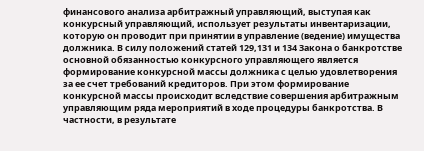финансового анализа арбитражный управляющий, выступая как конкурсный управляющий, использует результаты инвентаризации, которую он проводит при принятии в управление (ведение) имущества должника. В силу положений статей 129,131 и 134 Закона о банкротстве основной обязанностью конкурсного управляющего является формирование конкурсной массы должника с целью удовлетворения за ее счет требований кредиторов. При этом формирование конкурсной массы происходит вследствие совершения арбитражным управляющим ряда мероприятий в ходе процедуры банкротства. В частности, в результате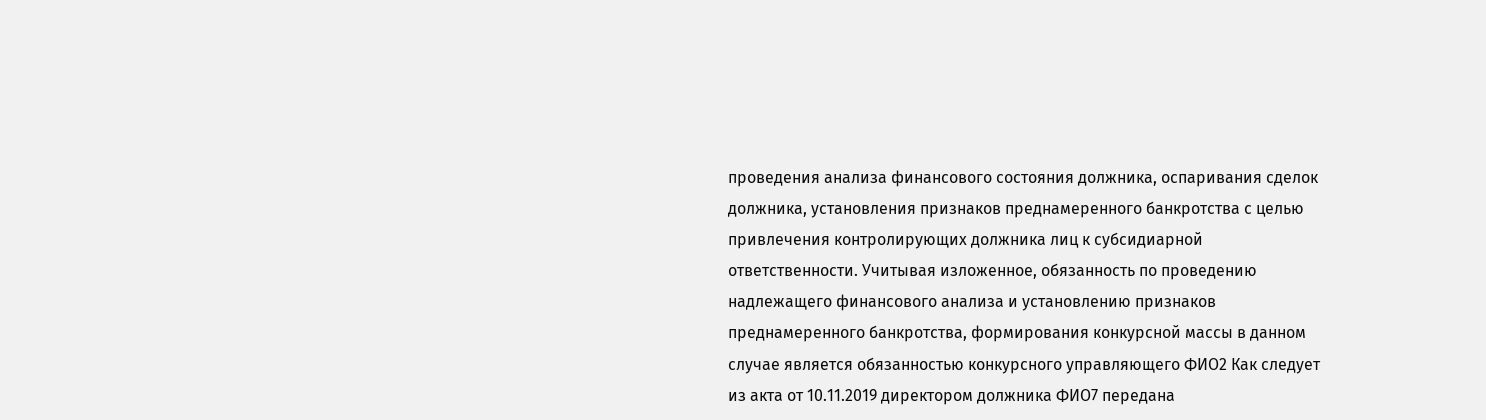проведения анализа финансового состояния должника, оспаривания сделок должника, установления признаков преднамеренного банкротства с целью привлечения контролирующих должника лиц к субсидиарной ответственности. Учитывая изложенное, обязанность по проведению надлежащего финансового анализа и установлению признаков преднамеренного банкротства, формирования конкурсной массы в данном случае является обязанностью конкурсного управляющего ФИО2 Как следует из акта от 10.11.2019 директором должника ФИО7 передана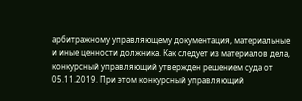арбитражному управляющему документация, материальные и иные ценности должника. Как следует из материалов дела, конкурсный управляющий утвержден решением суда от 05.11.2019. При этом конкурсный управляющий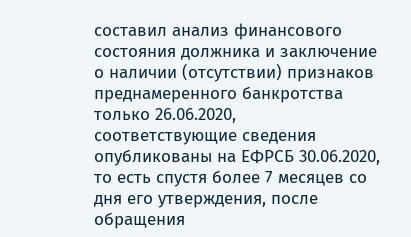составил анализ финансового состояния должника и заключение о наличии (отсутствии) признаков преднамеренного банкротства только 26.06.2020, соответствующие сведения опубликованы на ЕФРСБ 30.06.2020, то есть спустя более 7 месяцев со дня его утверждения, после обращения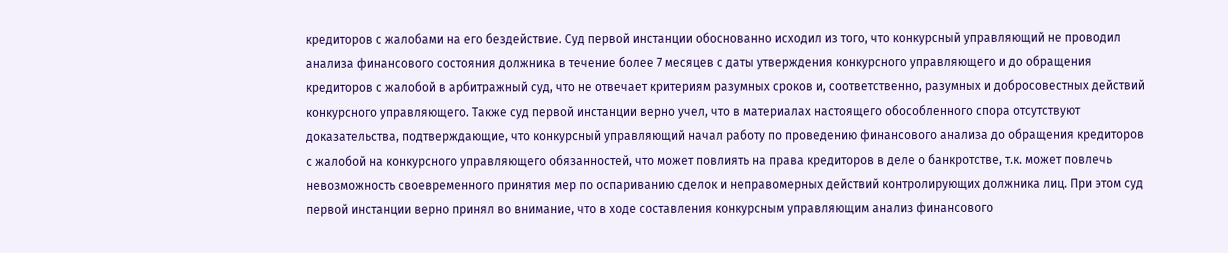кредиторов с жалобами на его бездействие. Суд первой инстанции обоснованно исходил из того, что конкурсный управляющий не проводил анализа финансового состояния должника в течение более 7 месяцев с даты утверждения конкурсного управляющего и до обращения кредиторов с жалобой в арбитражный суд, что не отвечает критериям разумных сроков и, соответственно, разумных и добросовестных действий конкурсного управляющего. Также суд первой инстанции верно учел, что в материалах настоящего обособленного спора отсутствуют доказательства, подтверждающие, что конкурсный управляющий начал работу по проведению финансового анализа до обращения кредиторов с жалобой на конкурсного управляющего обязанностей, что может повлиять на права кредиторов в деле о банкротстве, т.к. может повлечь невозможность своевременного принятия мер по оспариванию сделок и неправомерных действий контролирующих должника лиц. При этом суд первой инстанции верно принял во внимание, что в ходе составления конкурсным управляющим анализ финансового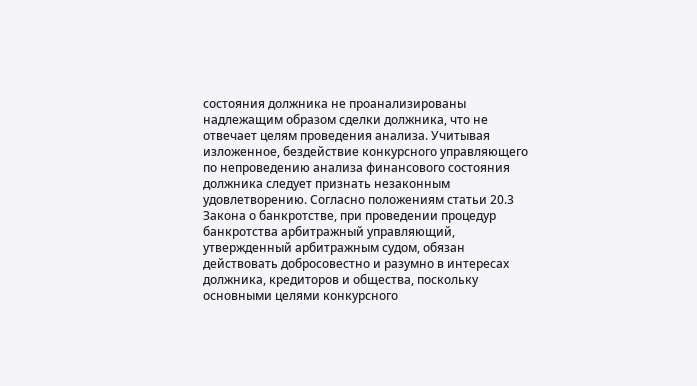состояния должника не проанализированы надлежащим образом сделки должника, что не отвечает целям проведения анализа. Учитывая изложенное, бездействие конкурсного управляющего по непроведению анализа финансового состояния должника следует признать незаконным удовлетворению. Согласно положениям статьи 20.3 Закона о банкротстве, при проведении процедур банкротства арбитражный управляющий, утвержденный арбитражным судом, обязан действовать добросовестно и разумно в интересах должника, кредиторов и общества, поскольку основными целями конкурсного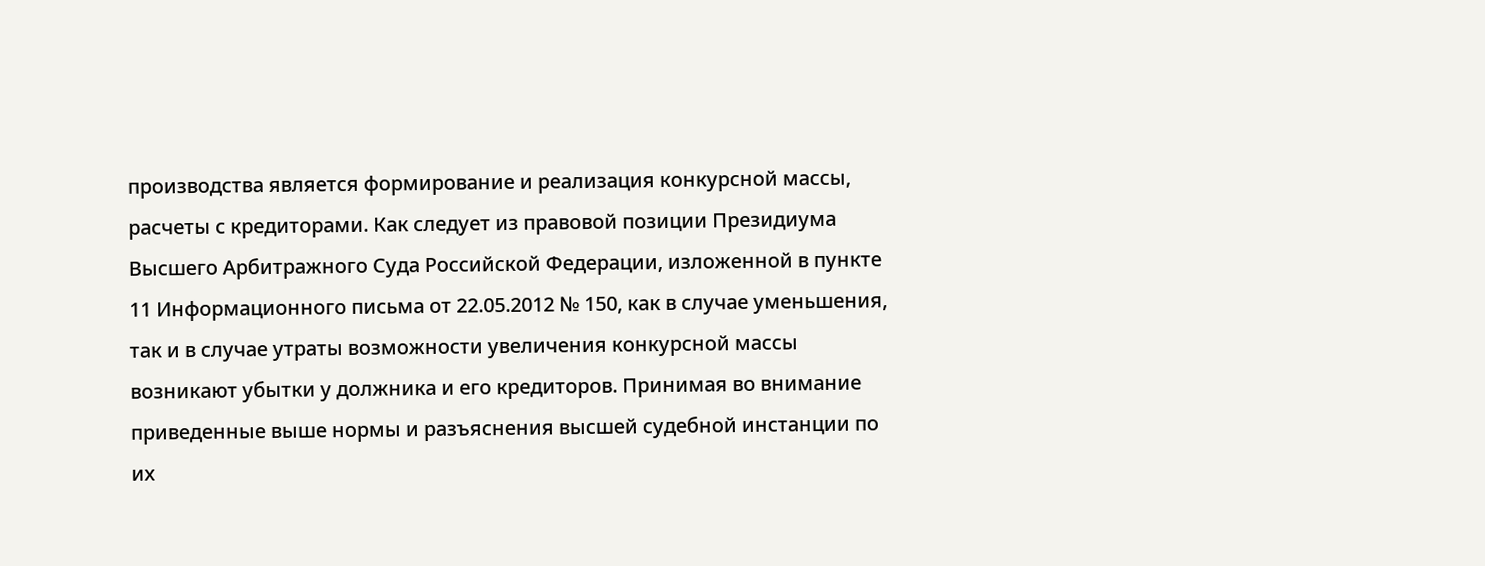производства является формирование и реализация конкурсной массы, расчеты с кредиторами. Как следует из правовой позиции Президиума Высшего Арбитражного Суда Российской Федерации, изложенной в пункте 11 Информационного письма от 22.05.2012 № 150, как в случае уменьшения, так и в случае утраты возможности увеличения конкурсной массы возникают убытки у должника и его кредиторов. Принимая во внимание приведенные выше нормы и разъяснения высшей судебной инстанции по их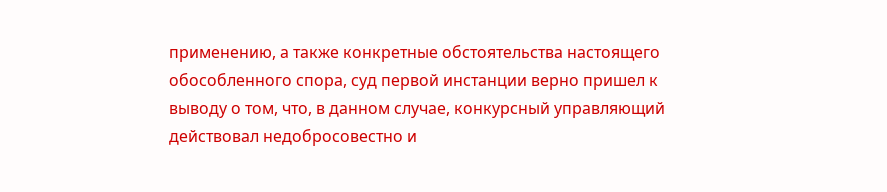применению, а также конкретные обстоятельства настоящего обособленного спора, суд первой инстанции верно пришел к выводу о том, что, в данном случае, конкурсный управляющий действовал недобросовестно и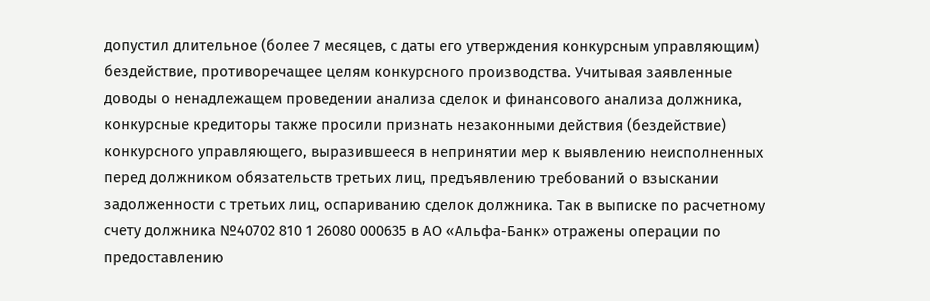допустил длительное (более 7 месяцев, с даты его утверждения конкурсным управляющим) бездействие, противоречащее целям конкурсного производства. Учитывая заявленные доводы о ненадлежащем проведении анализа сделок и финансового анализа должника, конкурсные кредиторы также просили признать незаконными действия (бездействие) конкурсного управляющего, выразившееся в непринятии мер к выявлению неисполненных перед должником обязательств третьих лиц, предъявлению требований о взыскании задолженности с третьих лиц, оспариванию сделок должника. Так в выписке по расчетному счету должника №40702 810 1 26080 000635 в АО «Альфа-Банк» отражены операции по предоставлению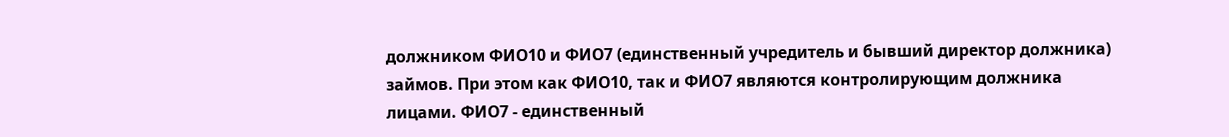должником ФИО10 и ФИО7 (единственный учредитель и бывший директор должника) займов. При этом как ФИО10, так и ФИО7 являются контролирующим должника лицами. ФИО7 - единственный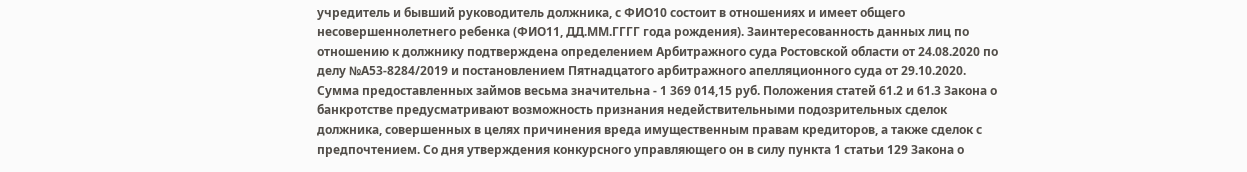учредитель и бывший руководитель должника, с ФИО10 состоит в отношениях и имеет общего несовершеннолетнего ребенка (ФИО11, ДД.ММ.ГГГГ года рождения). Заинтересованность данных лиц по отношению к должнику подтверждена определением Арбитражного суда Ростовской области от 24.08.2020 по делу №А53-8284/2019 и постановлением Пятнадцатого арбитражного апелляционного суда от 29.10.2020. Сумма предоставленных займов весьма значительна - 1 369 014,15 руб. Положения статей 61.2 и 61.3 Закона о банкротстве предусматривают возможность признания недействительными подозрительных сделок должника, совершенных в целях причинения вреда имущественным правам кредиторов, а также сделок с предпочтением. Со дня утверждения конкурсного управляющего он в силу пункта 1 статьи 129 Закона о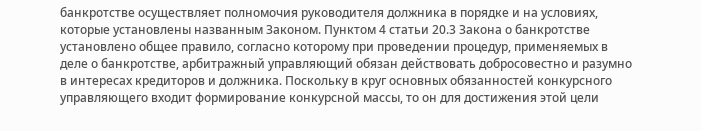банкротстве осуществляет полномочия руководителя должника в порядке и на условиях, которые установлены названным Законом. Пунктом 4 статьи 20.3 Закона о банкротстве установлено общее правило, согласно которому при проведении процедур, применяемых в деле о банкротстве, арбитражный управляющий обязан действовать добросовестно и разумно в интересах кредиторов и должника. Поскольку в круг основных обязанностей конкурсного управляющего входит формирование конкурсной массы, то он для достижения этой цели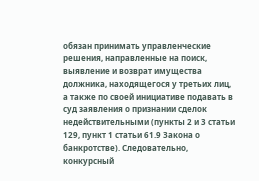обязан принимать управленческие решения, направленные на поиск, выявление и возврат имущества должника, находящегося у третьих лиц, а также по своей инициативе подавать в суд заявления о признании сделок недействительными (пункты 2 и 3 статьи 129, пункт 1 статьи 61.9 Закона о банкротстве). Следовательно, конкурсный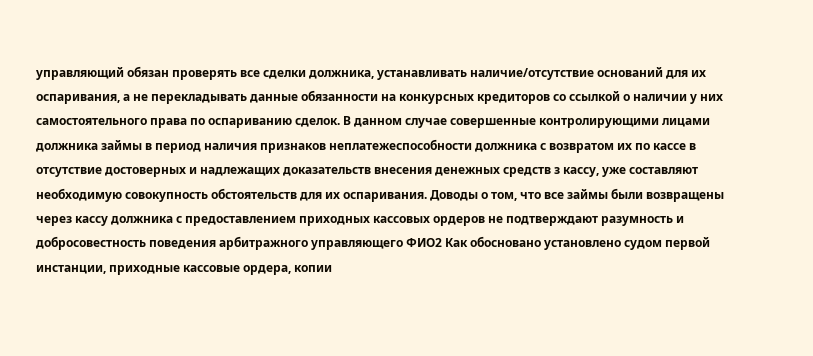управляющий обязан проверять все сделки должника, устанавливать наличие/отсутствие оснований для их оспаривания, а не перекладывать данные обязанности на конкурсных кредиторов со ссылкой о наличии у них самостоятельного права по оспариванию сделок. В данном случае совершенные контролирующими лицами должника займы в период наличия признаков неплатежеспособности должника с возвратом их по кассе в отсутствие достоверных и надлежащих доказательств внесения денежных средств з кассу, уже составляют необходимую совокупность обстоятельств для их оспаривания. Доводы о том, что все займы были возвращены через кассу должника с предоставлением приходных кассовых ордеров не подтверждают разумность и добросовестность поведения арбитражного управляющего ФИО2 Как обосновано установлено судом первой инстанции, приходные кассовые ордера, копии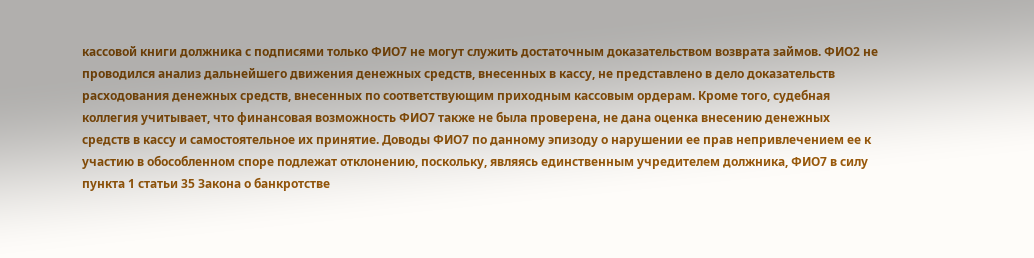кассовой книги должника с подписями только ФИО7 не могут служить достаточным доказательством возврата займов. ФИО2 не проводился анализ дальнейшего движения денежных средств, внесенных в кассу, не представлено в дело доказательств расходования денежных средств, внесенных по соответствующим приходным кассовым ордерам. Кроме того, судебная коллегия учитывает, что финансовая возможность ФИО7 также не была проверена, не дана оценка внесению денежных средств в кассу и самостоятельное их принятие. Доводы ФИО7 по данному эпизоду о нарушении ее прав непривлечением ее к участию в обособленном споре подлежат отклонению, поскольку, являясь единственным учредителем должника, ФИО7 в силу пункта 1 статьи 35 Закона о банкротстве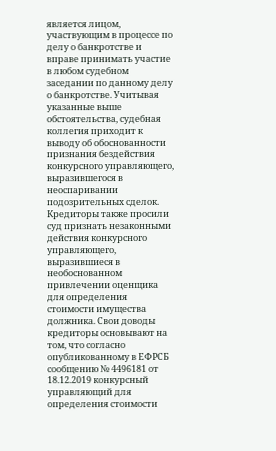является лицом, участвующим в процессе по делу о банкротстве и вправе принимать участие в любом судебном заседании по данному делу о банкротстве. Учитывая указанные выше обстоятельства, судебная коллегия приходит к выводу об обоснованности признания бездействия конкурсного управляющего, выразившегося в неоспаривании подозрительных сделок. Кредиторы также просили суд признать незаконными действия конкурсного управляющего, выразившиеся в необоснованном привлечении оценщика для определения стоимости имущества должника. Свои доводы кредиторы основывают на том, что согласно опубликованному в ЕФРСБ сообщению № 4496181 от 18.12.2019 конкурсный управляющий для определения стоимости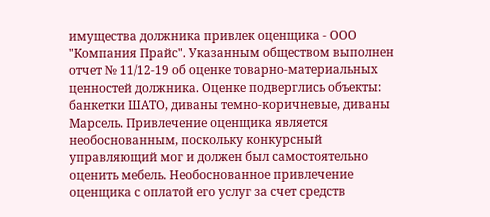имущества должника привлек оценщика - ООО "Компания Прайс". Указанным обществом выполнен отчет № 11/12-19 об оценке товарно-материальных ценностей должника. Оценке подверглись объекты: банкетки ШАТО, диваны темно-коричневые, диваны Марсель. Привлечение оценщика является необоснованным, поскольку конкурсный управляющий мог и должен был самостоятельно оценить мебель. Необоснованное привлечение оценщика с оплатой его услуг за счет средств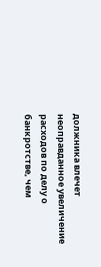должника влечет неоправданное увеличение расходов по делу о банкротстве, чем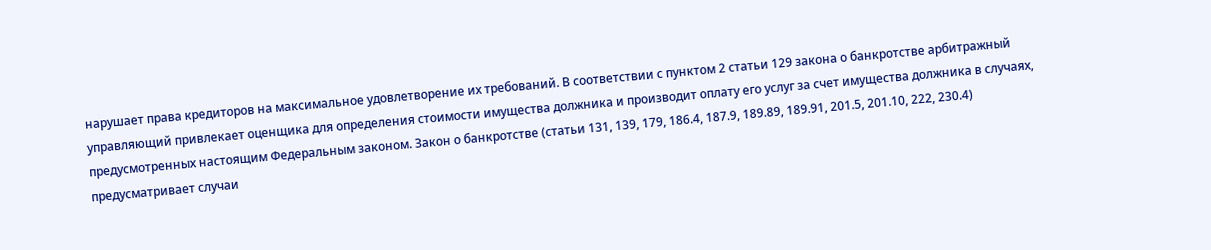нарушает права кредиторов на максимальное удовлетворение их требований. В соответствии с пунктом 2 статьи 129 закона о банкротстве арбитражный управляющий привлекает оценщика для определения стоимости имущества должника и производит оплату его услуг за счет имущества должника в случаях, предусмотренных настоящим Федеральным законом. Закон о банкротстве (статьи 131, 139, 179, 186.4, 187.9, 189.89, 189.91, 201.5, 201.10, 222, 230.4) предусматривает случаи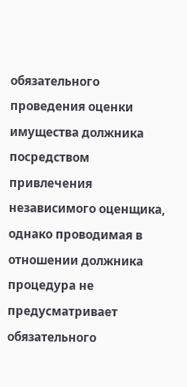обязательного проведения оценки имущества должника посредством привлечения независимого оценщика, однако проводимая в отношении должника процедура не предусматривает обязательного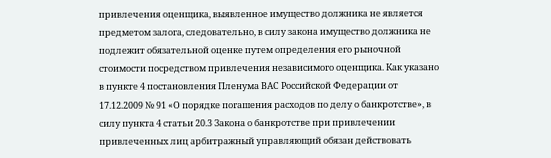привлечения оценщика, выявленное имущество должника не является предметом залога, следовательно, в силу закона имущество должника не подлежит обязательной оценке путем определения его рыночной стоимости посредством привлечения независимого оценщика. Как указано в пункте 4 постановления Пленума ВАС Российской Федерации от 17.12.2009 № 91 «О порядке погашения расходов по делу о банкротстве», в силу пункта 4 статьи 20.3 Закона о банкротстве при привлечении привлеченных лиц арбитражный управляющий обязан действовать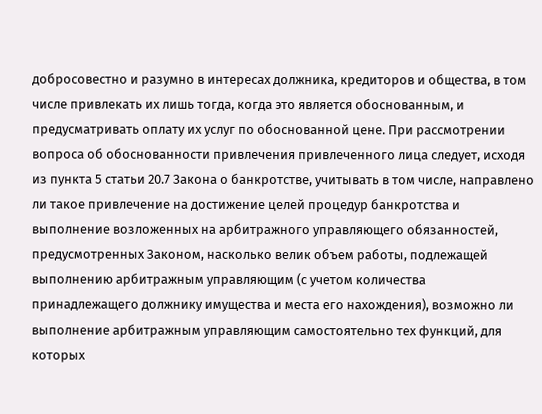добросовестно и разумно в интересах должника, кредиторов и общества, в том числе привлекать их лишь тогда, когда это является обоснованным, и предусматривать оплату их услуг по обоснованной цене. При рассмотрении вопроса об обоснованности привлечения привлеченного лица следует, исходя из пункта 5 статьи 20.7 Закона о банкротстве, учитывать в том числе, направлено ли такое привлечение на достижение целей процедур банкротства и выполнение возложенных на арбитражного управляющего обязанностей, предусмотренных Законом, насколько велик объем работы, подлежащей выполнению арбитражным управляющим (с учетом количества принадлежащего должнику имущества и места его нахождения), возможно ли выполнение арбитражным управляющим самостоятельно тех функций, для которых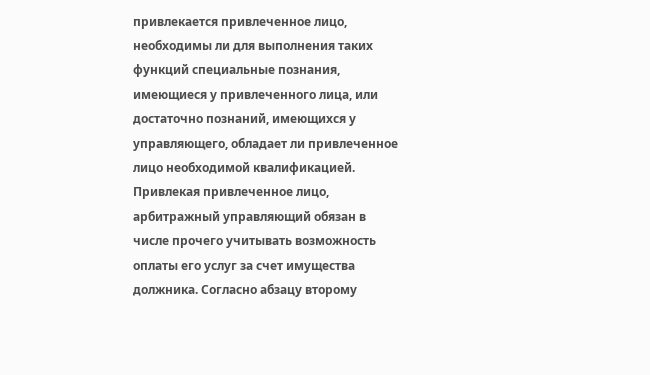привлекается привлеченное лицо, необходимы ли для выполнения таких функций специальные познания, имеющиеся у привлеченного лица, или достаточно познаний, имеющихся у управляющего, обладает ли привлеченное лицо необходимой квалификацией. Привлекая привлеченное лицо, арбитражный управляющий обязан в числе прочего учитывать возможность оплаты его услуг за счет имущества должника. Согласно абзацу второму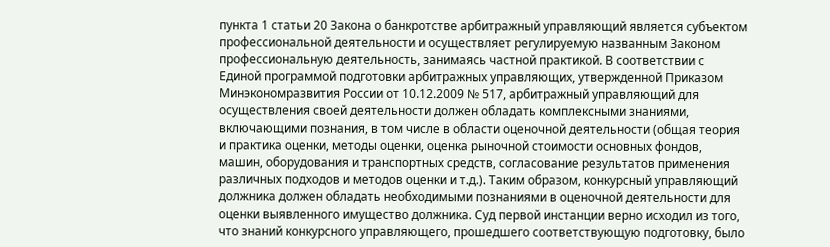пункта 1 статьи 20 Закона о банкротстве арбитражный управляющий является субъектом профессиональной деятельности и осуществляет регулируемую названным Законом профессиональную деятельность, занимаясь частной практикой. В соответствии с Единой программой подготовки арбитражных управляющих, утвержденной Приказом Минэкономразвития России от 10.12.2009 № 517, арбитражный управляющий для осуществления своей деятельности должен обладать комплексными знаниями, включающими познания, в том числе в области оценочной деятельности (общая теория и практика оценки, методы оценки, оценка рыночной стоимости основных фондов, машин, оборудования и транспортных средств, согласование результатов применения различных подходов и методов оценки и т.д.). Таким образом, конкурсный управляющий должника должен обладать необходимыми познаниями в оценочной деятельности для оценки выявленного имущество должника. Суд первой инстанции верно исходил из того, что знаний конкурсного управляющего, прошедшего соответствующую подготовку, было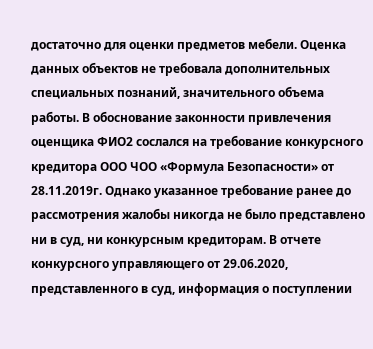достаточно для оценки предметов мебели. Оценка данных объектов не требовала дополнительных специальных познаний, значительного объема работы. В обоснование законности привлечения оценщика ФИО2 сослался на требование конкурсного кредитора ООО ЧОО «Формула Безопасности» от 28.11.2019г. Однако указанное требование ранее до рассмотрения жалобы никогда не было представлено ни в суд, ни конкурсным кредиторам. В отчете конкурсного управляющего от 29.06.2020, представленного в суд, информация о поступлении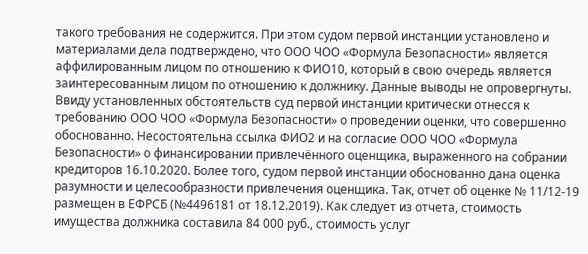такого требования не содержится. При этом судом первой инстанции установлено и материалами дела подтверждено, что ООО ЧОО «Формула Безопасности» является аффилированным лицом по отношению к ФИО10, который в свою очередь является заинтересованным лицом по отношению к должнику. Данные выводы не опровергнуты. Ввиду установленных обстоятельств суд первой инстанции критически отнесся к требованию ООО ЧОО «Формула Безопасности» о проведении оценки, что совершенно обоснованно. Несостоятельна ссылка ФИО2 и на согласие ООО ЧОО «Формула Безопасности» о финансировании привлечённого оценщика, выраженного на собрании кредиторов 16.10.2020. Более того, судом первой инстанции обоснованно дана оценка разумности и целесообразности привлечения оценщика. Так, отчет об оценке № 11/12-19 размещен в ЕФРСБ (№4496181 от 18.12.2019). Как следует из отчета, стоимость имущества должника составила 84 000 руб., стоимость услуг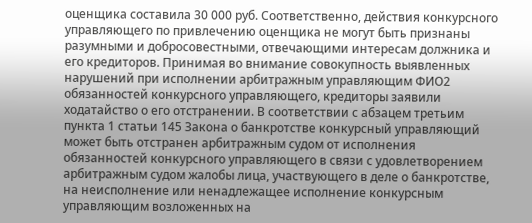оценщика составила 30 000 руб. Соответственно, действия конкурсного управляющего по привлечению оценщика не могут быть признаны разумными и добросовестными, отвечающими интересам должника и его кредиторов. Принимая во внимание совокупность выявленных нарушений при исполнении арбитражным управляющим ФИО2 обязанностей конкурсного управляющего, кредиторы заявили ходатайство о его отстранении. В соответствии с абзацем третьим пункта 1 статьи 145 Закона о банкротстве конкурсный управляющий может быть отстранен арбитражным судом от исполнения обязанностей конкурсного управляющего в связи с удовлетворением арбитражным судом жалобы лица, участвующего в деле о банкротстве, на неисполнение или ненадлежащее исполнение конкурсным управляющим возложенных на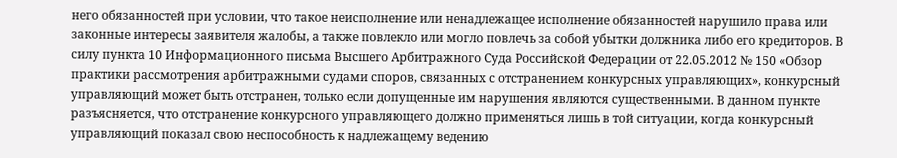него обязанностей при условии, что такое неисполнение или ненадлежащее исполнение обязанностей нарушило права или законные интересы заявителя жалобы, а также повлекло или могло повлечь за собой убытки должника либо его кредиторов. В силу пункта 10 Информационного письма Высшего Арбитражного Суда Российской Федерации от 22.05.2012 № 150 «Обзор практики рассмотрения арбитражными судами споров, связанных с отстранением конкурсных управляющих», конкурсный управляющий может быть отстранен, только если допущенные им нарушения являются существенными. В данном пункте разъясняется, что отстранение конкурсного управляющего должно применяться лишь в той ситуации, когда конкурсный управляющий показал свою неспособность к надлежащему ведению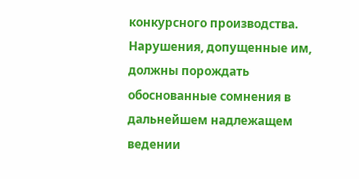конкурсного производства. Нарушения, допущенные им, должны порождать обоснованные сомнения в дальнейшем надлежащем ведении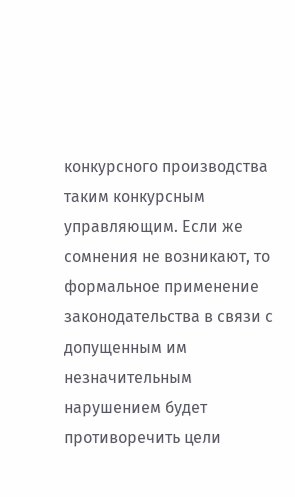конкурсного производства таким конкурсным управляющим. Если же сомнения не возникают, то формальное применение законодательства в связи с допущенным им незначительным нарушением будет противоречить цели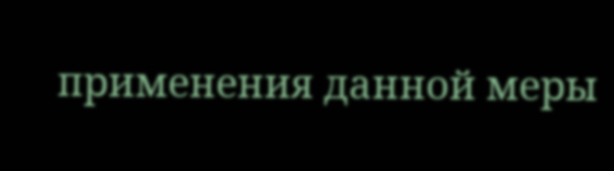применения данной меры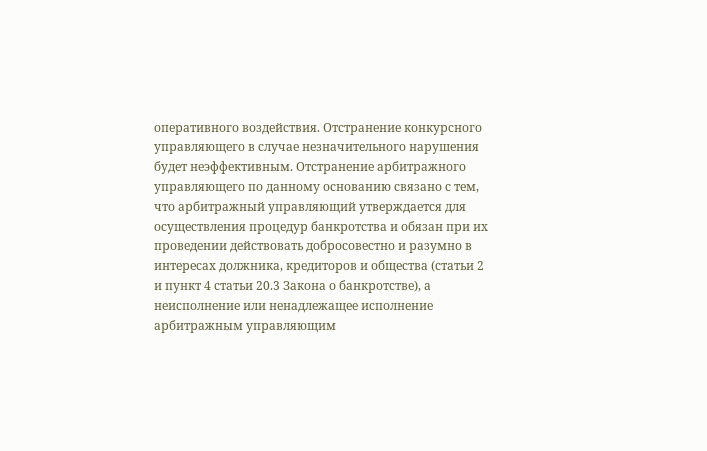оперативного воздействия. Отстранение конкурсного управляющего в случае незначительного нарушения будет неэффективным. Отстранение арбитражного управляющего по данному основанию связано с тем, что арбитражный управляющий утверждается для осуществления процедур банкротства и обязан при их проведении действовать добросовестно и разумно в интересах должника, кредиторов и общества (статьи 2 и пункт 4 статьи 20.3 Закона о банкротстве), а неисполнение или ненадлежащее исполнение арбитражным управляющим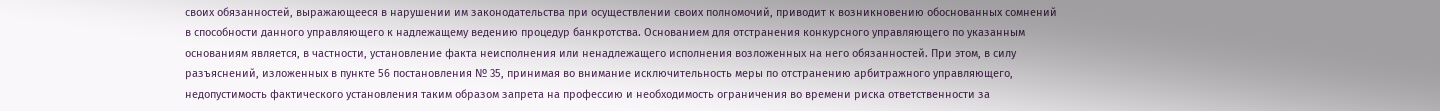своих обязанностей, выражающееся в нарушении им законодательства при осуществлении своих полномочий, приводит к возникновению обоснованных сомнений в способности данного управляющего к надлежащему ведению процедур банкротства. Основанием для отстранения конкурсного управляющего по указанным основаниям является, в частности, установление факта неисполнения или ненадлежащего исполнения возложенных на него обязанностей. При этом, в силу разъяснений, изложенных в пункте 56 постановления № 35, принимая во внимание исключительность меры по отстранению арбитражного управляющего, недопустимость фактического установления таким образом запрета на профессию и необходимость ограничения во времени риска ответственности за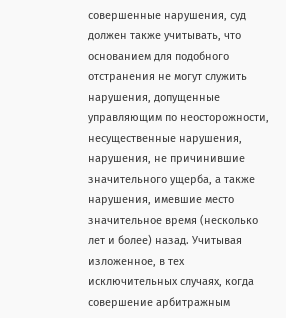совершенные нарушения, суд должен также учитывать, что основанием для подобного отстранения не могут служить нарушения, допущенные управляющим по неосторожности, несущественные нарушения, нарушения, не причинившие значительного ущерба, а также нарушения, имевшие место значительное время (несколько лет и более) назад. Учитывая изложенное, в тех исключительных случаях, когда совершение арбитражным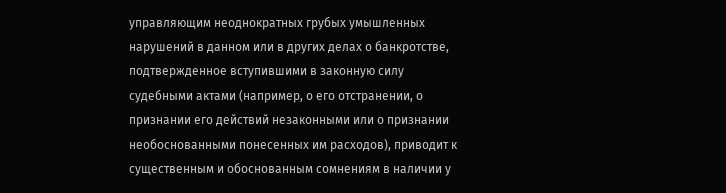управляющим неоднократных грубых умышленных нарушений в данном или в других делах о банкротстве, подтвержденное вступившими в законную силу судебными актами (например, о его отстранении, о признании его действий незаконными или о признании необоснованными понесенных им расходов), приводит к существенным и обоснованным сомнениям в наличии у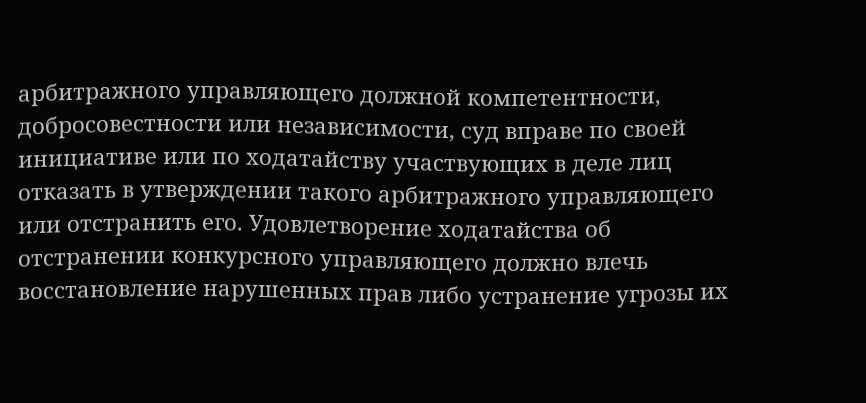арбитражного управляющего должной компетентности, добросовестности или независимости, суд вправе по своей инициативе или по ходатайству участвующих в деле лиц отказать в утверждении такого арбитражного управляющего или отстранить его. Удовлетворение ходатайства об отстранении конкурсного управляющего должно влечь восстановление нарушенных прав либо устранение угрозы их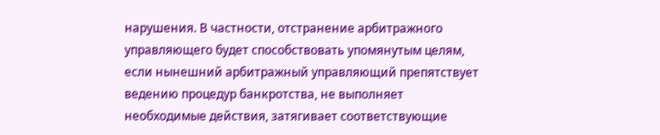нарушения. В частности, отстранение арбитражного управляющего будет способствовать упомянутым целям, если нынешний арбитражный управляющий препятствует ведению процедур банкротства, не выполняет необходимые действия, затягивает соответствующие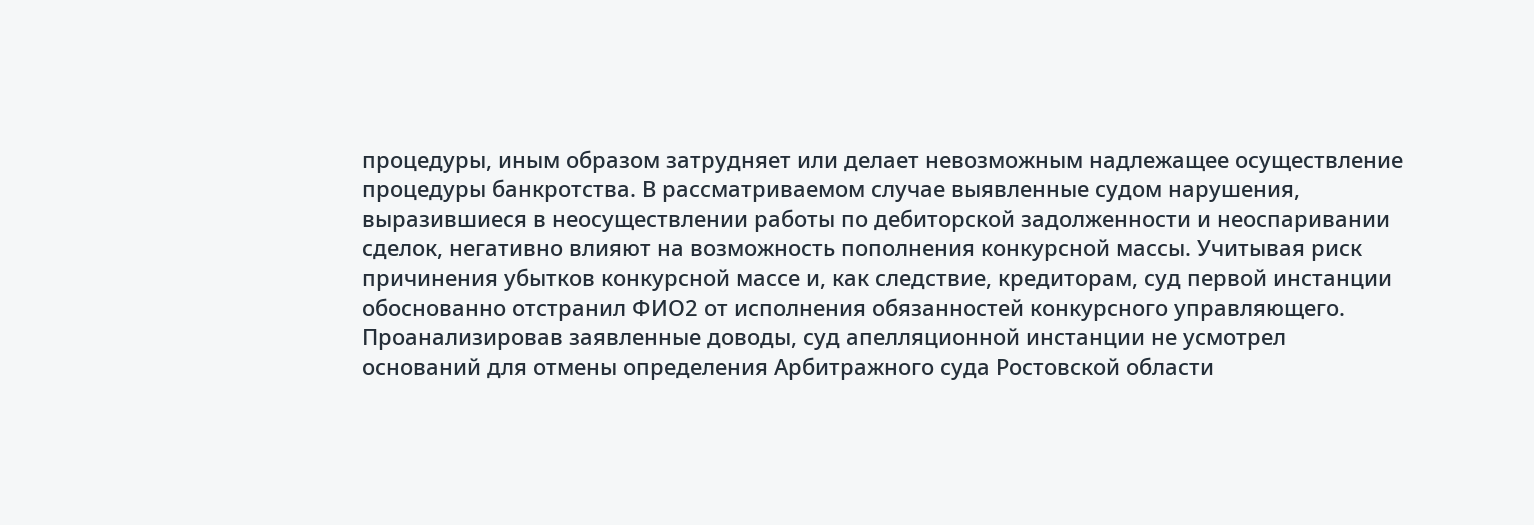процедуры, иным образом затрудняет или делает невозможным надлежащее осуществление процедуры банкротства. В рассматриваемом случае выявленные судом нарушения, выразившиеся в неосуществлении работы по дебиторской задолженности и неоспаривании сделок, негативно влияют на возможность пополнения конкурсной массы. Учитывая риск причинения убытков конкурсной массе и, как следствие, кредиторам, суд первой инстанции обоснованно отстранил ФИО2 от исполнения обязанностей конкурсного управляющего. Проанализировав заявленные доводы, суд апелляционной инстанции не усмотрел оснований для отмены определения Арбитражного суда Ростовской области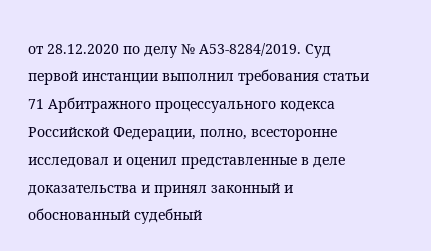от 28.12.2020 по делу № А53-8284/2019. Суд первой инстанции выполнил требования статьи 71 Арбитражного процессуального кодекса Российской Федерации, полно, всесторонне исследовал и оценил представленные в деле доказательства и принял законный и обоснованный судебный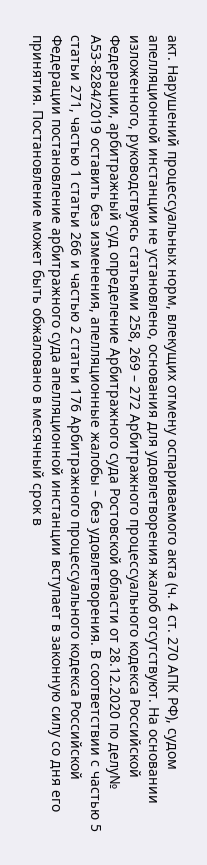акт. Нарушений процессуальных норм, влекущих отмену оспариваемого акта (ч. 4 ст. 270 АПК РФ), судом апелляционной инстанции не установлено, основания для удовлетворения жалоб отсутствуют. На основании изложенного, руководствуясь статьями 258, 269 – 272 Арбитражного процессуального кодекса Российской Федерации, арбитражный суд определение Арбитражного суда Ростовской области от 28.12.2020 по делу№ А53-8284/2019 оставить без изменения, апелляционные жалобы – без удовлетворения. В соответствии с частью 5 статьи 271, частью 1 статьи 266 и частью 2 статьи 176 Арбитражного процессуального кодекса Российской Федерации постановление арбитражного суда апелляционной инстанции вступает в законную силу со дня его принятия. Постановление может быть обжаловано в месячный срок в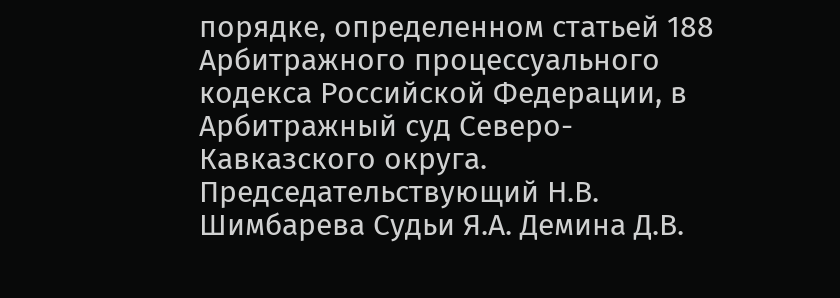порядке, определенном статьей 188 Арбитражного процессуального кодекса Российской Федерации, в Арбитражный суд Северо-Кавказского округа. Председательствующий Н.В. Шимбарева Судьи Я.А. Демина Д.В.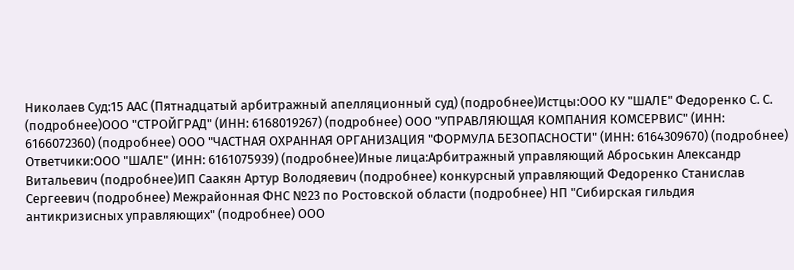Николаев Суд:15 ААС (Пятнадцатый арбитражный апелляционный суд) (подробнее)Истцы:ООО КУ "ШАЛЕ" Федоренко С. С. (подробнее)ООО "СТРОЙГРАД" (ИНН: 6168019267) (подробнее) ООО "УПРАВЛЯЮЩАЯ КОМПАНИЯ КОМСЕРВИС" (ИНН: 6166072360) (подробнее) ООО "ЧАСТНАЯ ОХРАННАЯ ОРГАНИЗАЦИЯ "ФОРМУЛА БЕЗОПАСНОСТИ" (ИНН: 6164309670) (подробнее) Ответчики:ООО "ШАЛЕ" (ИНН: 6161075939) (подробнее)Иные лица:Арбитражный управляющий Аброськин Александр Витальевич (подробнее)ИП Саакян Артур Володяевич (подробнее) конкурсный управляющий Федоренко Станислав Сергеевич (подробнее) Межрайонная ФНС №23 по Ростовской области (подробнее) НП "Сибирская гильдия антикризисных управляющих" (подробнее) ООО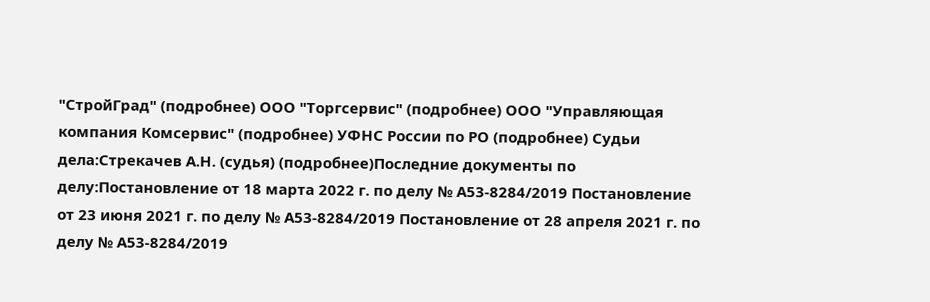"СтройГрад" (подробнее) ООО "Торгсервис" (подробнее) ООО "Управляющая компания Комсервис" (подробнее) УФНС России по РО (подробнее) Судьи дела:Стрекачев А.Н. (судья) (подробнее)Последние документы по делу:Постановление от 18 марта 2022 г. по делу № А53-8284/2019 Постановление от 23 июня 2021 г. по делу № А53-8284/2019 Постановление от 28 апреля 2021 г. по делу № А53-8284/2019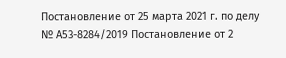Постановление от 25 марта 2021 г. по делу № А53-8284/2019 Постановление от 2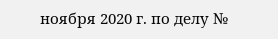ноября 2020 г. по делу №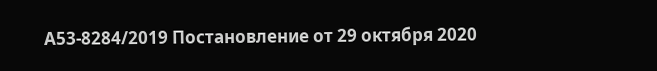А53-8284/2019 Постановление от 29 октября 2020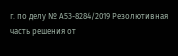г. по делу № А53-8284/2019 Резолютивная часть решения от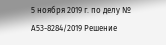5 ноября 2019 г. по делу № А53-8284/2019 Решение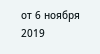от 6 ноября 2019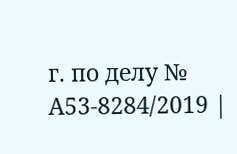г. по делу № А53-8284/2019 |